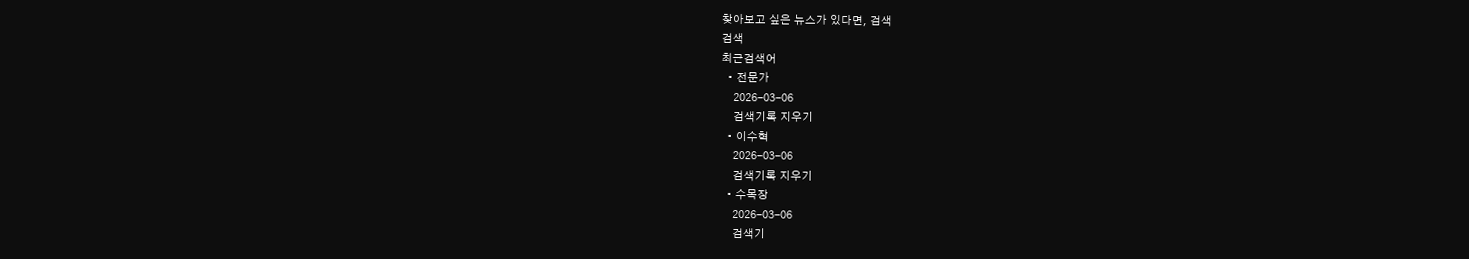찾아보고 싶은 뉴스가 있다면, 검색
검색
최근검색어
  • 전문가
    2026-03-06
    검색기록 지우기
  • 이수혁
    2026-03-06
    검색기록 지우기
  • 수목장
    2026-03-06
    검색기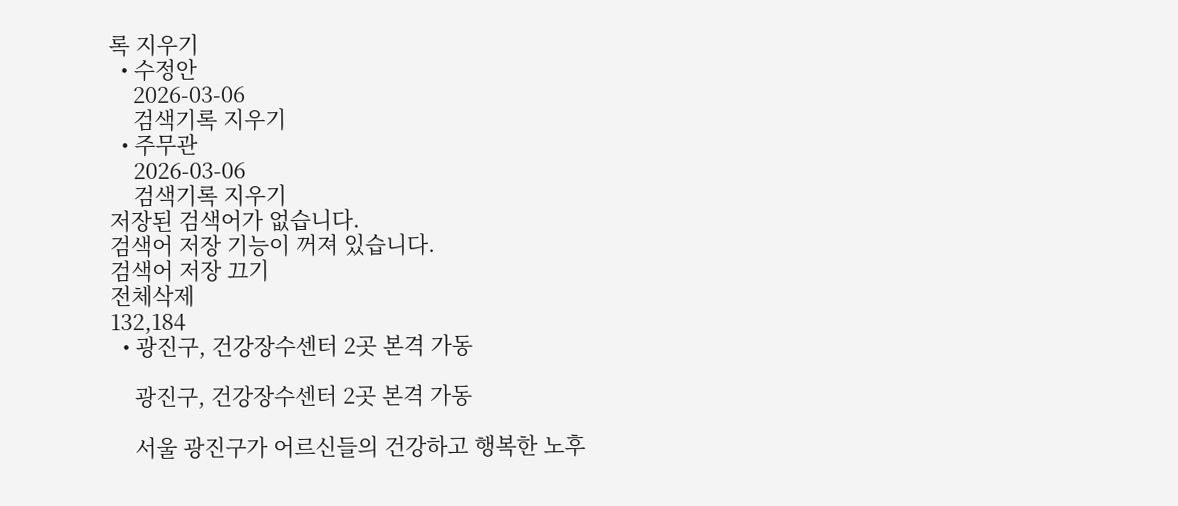록 지우기
  • 수정안
    2026-03-06
    검색기록 지우기
  • 주무관
    2026-03-06
    검색기록 지우기
저장된 검색어가 없습니다.
검색어 저장 기능이 꺼져 있습니다.
검색어 저장 끄기
전체삭제
132,184
  • 광진구, 건강장수센터 2곳 본격 가동

    광진구, 건강장수센터 2곳 본격 가동

    서울 광진구가 어르신들의 건강하고 행복한 노후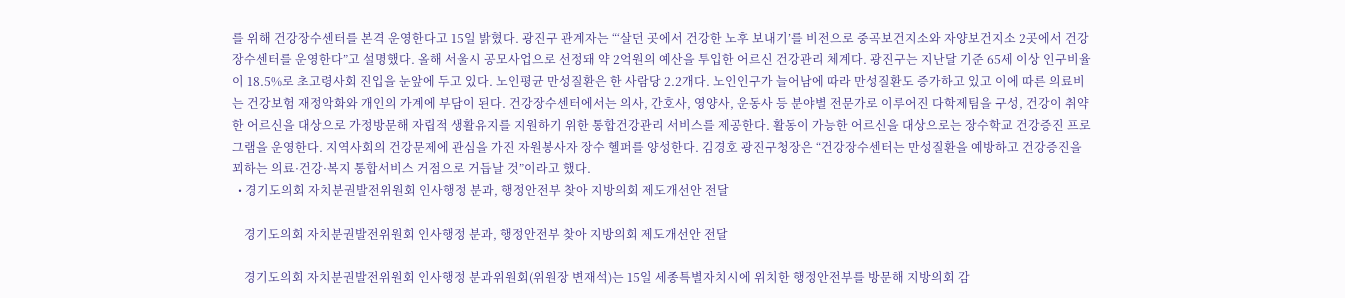를 위해 건강장수센터를 본격 운영한다고 15일 밝혔다. 광진구 관계자는 “‘살던 곳에서 건강한 노후 보내기’를 비전으로 중곡보건지소와 자양보건지소 2곳에서 건강장수센터를 운영한다”고 설명했다. 올해 서울시 공모사업으로 선정돼 약 2억원의 예산을 투입한 어르신 건강관리 체계다. 광진구는 지난달 기준 65세 이상 인구비율이 18.5%로 초고령사회 진입을 눈앞에 두고 있다. 노인평균 만성질환은 한 사람당 2.2개다. 노인인구가 늘어남에 따라 만성질환도 증가하고 있고 이에 따른 의료비는 건강보험 재정악화와 개인의 가계에 부담이 된다. 건강장수센터에서는 의사, 간호사, 영양사, 운동사 등 분야별 전문가로 이루어진 다학제팀을 구성, 건강이 취약한 어르신을 대상으로 가정방문해 자립적 생활유지를 지원하기 위한 통합건강관리 서비스를 제공한다. 활동이 가능한 어르신을 대상으로는 장수학교 건강증진 프로그램을 운영한다. 지역사회의 건강문제에 관심을 가진 자원봉사자 장수 헬퍼를 양성한다. 김경호 광진구청장은 “건강장수센터는 만성질환을 예방하고 건강증진을 꾀하는 의료·건강·복지 통합서비스 거점으로 거듭날 것”이라고 했다.
  • 경기도의회 자치분권발전위원회 인사행정 분과, 행정안전부 찾아 지방의회 제도개선안 전달

    경기도의회 자치분권발전위원회 인사행정 분과, 행정안전부 찾아 지방의회 제도개선안 전달

    경기도의회 자치분권발전위원회 인사행정 분과위원회(위원장 변재석)는 15일 세종특별자치시에 위치한 행정안전부를 방문해 지방의회 감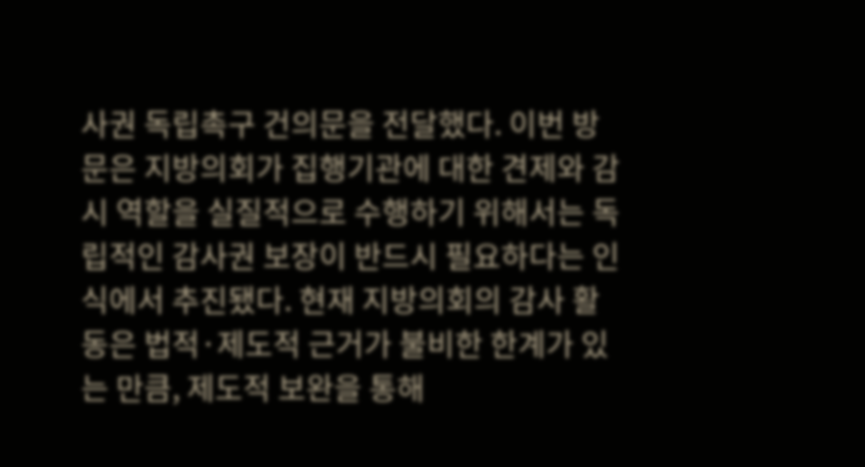사권 독립촉구 건의문을 전달했다. 이번 방문은 지방의회가 집행기관에 대한 견제와 감시 역할을 실질적으로 수행하기 위해서는 독립적인 감사권 보장이 반드시 필요하다는 인식에서 추진됐다. 현재 지방의회의 감사 활동은 법적·제도적 근거가 불비한 한계가 있는 만큼, 제도적 보완을 통해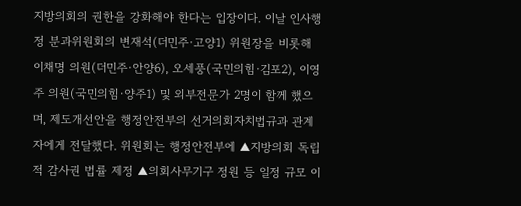지방의회의 권한을 강화해야 한다는 입장이다. 이날 인사행정 분과위원회의 변재석(더민주·고양1) 위원장을 비롯해 이채명 의원(더민주·안양6), 오세풍(국민의힘·김포2), 이영주 의원(국민의힘·양주1) 및 외부전문가 2명이 함께 했으며, 제도개선안을 행정안전부의 선거의회자치법규과 관계자에게 전달했다. 위원회는 행정안전부에 ▲지방의회 독립적 감사권 법률 제정 ▲의회사무기구 정원 등 일정 규모 이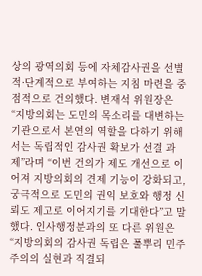상의 광역의회 등에 자체감사권을 선별적·단계적으로 부여하는 지침 마련을 중점적으로 건의했다. 변재석 위원장은 “지방의회는 도민의 목소리를 대변하는 기관으로서 본연의 역할을 다하기 위해서는 독립적인 감사권 확보가 선결 과제”라며 “이번 건의가 제도 개선으로 이어져 지방의회의 견제 기능이 강화되고, 궁극적으로 도민의 권익 보호와 행정 신뢰도 제고로 이어지기를 기대한다”고 말했다. 인사행정분과의 또 다른 위원은 “지방의회의 감사권 독립은 풀뿌리 민주주의의 실현과 직결되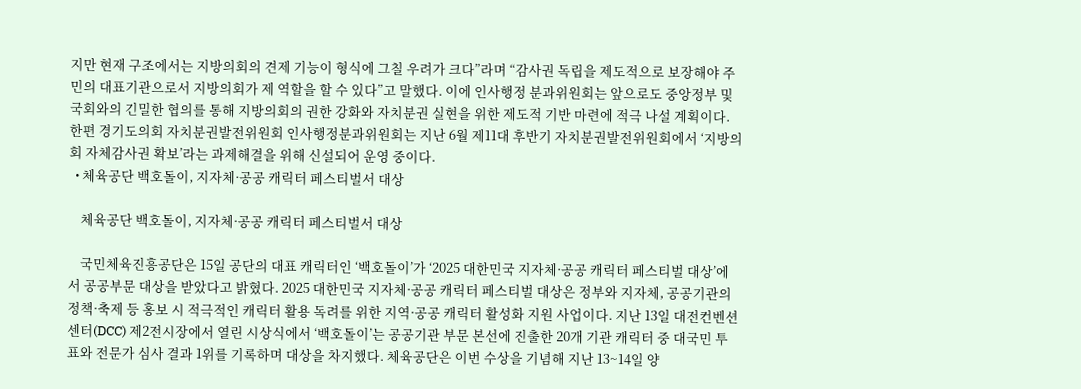지만 현재 구조에서는 지방의회의 견제 기능이 형식에 그칠 우려가 크다”라며 “감사권 독립을 제도적으로 보장해야 주민의 대표기관으로서 지방의회가 제 역할을 할 수 있다”고 말했다. 이에 인사행정 분과위원회는 앞으로도 중앙정부 및 국회와의 긴밀한 협의를 통해 지방의회의 권한 강화와 자치분권 실현을 위한 제도적 기반 마련에 적극 나설 계획이다. 한편 경기도의회 자치분권발전위원회 인사행정분과위원회는 지난 6월 제11대 후반기 자치분권발전위원회에서 ‘지방의회 자체감사권 확보’라는 과제해결을 위해 신설되어 운영 중이다.
  • 체육공단 백호돌이, 지자체·공공 캐릭터 페스티벌서 대상

    체육공단 백호돌이, 지자체·공공 캐릭터 페스티벌서 대상

    국민체육진흥공단은 15일 공단의 대표 캐릭터인 ‘백호돌이’가 ‘2025 대한민국 지자체·공공 캐릭터 페스티벌 대상’에서 공공부문 대상을 받았다고 밝혔다. 2025 대한민국 지자체·공공 캐릭터 페스티벌 대상은 정부와 지자체, 공공기관의 정책·축제 등 홍보 시 적극적인 캐릭터 활용 독려를 위한 지역·공공 캐릭터 활성화 지원 사업이다. 지난 13일 대전컨벤션센터(DCC) 제2전시장에서 열린 시상식에서 ‘백호돌이’는 공공기관 부문 본선에 진출한 20개 기관 캐릭터 중 대국민 투표와 전문가 심사 결과 1위를 기록하며 대상을 차지했다. 체육공단은 이번 수상을 기념해 지난 13~14일 양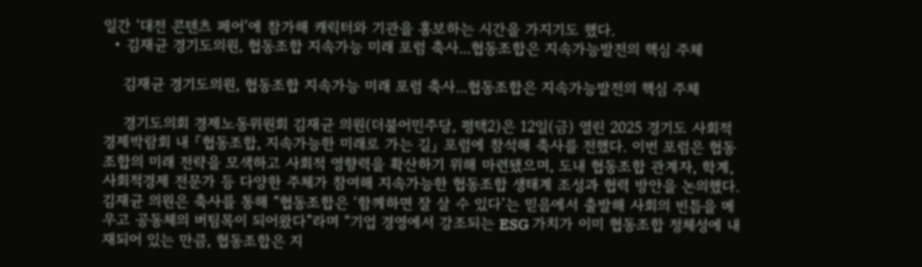일간 ‘대전 콘텐츠 페어’에 참가해 캐릭터와 기관을 홍보하는 시간을 가지기도 했다.
  • 김재균 경기도의원, 협동조합 지속가능 미래 포럼 축사...협동조합은 지속가능발전의 핵심 주체

    김재균 경기도의원, 협동조합 지속가능 미래 포럼 축사...협동조합은 지속가능발전의 핵심 주체

    경기도의회 경제노동위원회 김재균 의원(더불어민주당, 평택2)은 12일(금) 열린 2025 경기도 사회적경제박람회 내 「협동조합, 지속가능한 미래로 가는 길」 포럼에 참석해 축사를 전했다. 이번 포럼은 협동조합의 미래 전략을 모색하고 사회적 영향력을 확산하기 위해 마련됐으며, 도내 협동조합 관계자, 학계, 사회적경제 전문가 등 다양한 주체가 참여해 지속가능한 협동조합 생태계 조성과 협력 방안을 논의했다. 김재균 의원은 축사를 통해 “협동조합은 ‘함께하면 잘 살 수 있다’는 믿음에서 출발해 사회의 빈틈을 메우고 공동체의 버팀목이 되어왔다”라며 “기업 경영에서 강조되는 ESG 가치가 이미 협동조합 정체성에 내재되어 있는 만큼, 협동조합은 지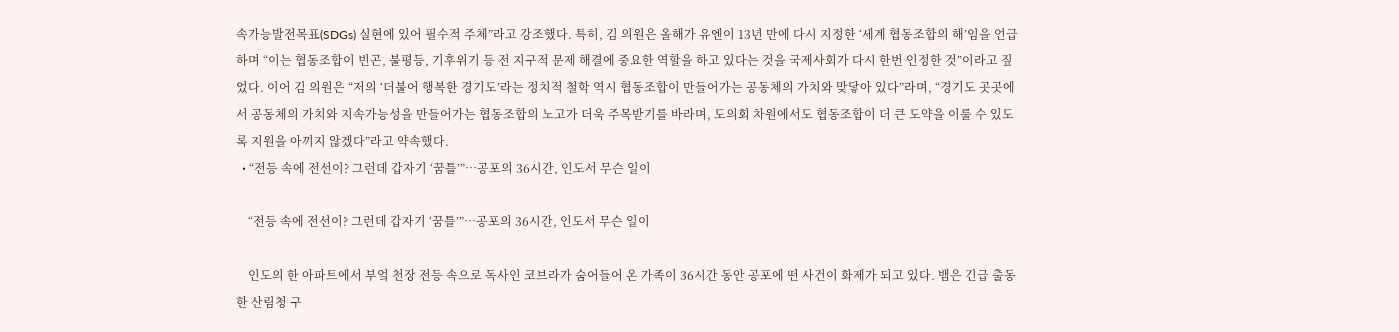속가능발전목표(SDGs) 실현에 있어 필수적 주체”라고 강조했다. 특히, 김 의원은 올해가 유엔이 13년 만에 다시 지정한 ‘세계 협동조합의 해’임을 언급하며 “이는 협동조합이 빈곤, 불평등, 기후위기 등 전 지구적 문제 해결에 중요한 역할을 하고 있다는 것을 국제사회가 다시 한번 인정한 것”이라고 짚었다. 이어 김 의원은 “저의 ‘더불어 행복한 경기도’라는 정치적 철학 역시 협동조합이 만들어가는 공동체의 가치와 맞닿아 있다”라며, “경기도 곳곳에서 공동체의 가치와 지속가능성을 만들어가는 협동조합의 노고가 더욱 주목받기를 바라며, 도의회 차원에서도 협동조합이 더 큰 도약을 이룰 수 있도록 지원을 아끼지 않겠다”라고 약속했다.
  • “전등 속에 전선이? 그런데 갑자기 ‘꿈틀’”…공포의 36시간, 인도서 무슨 일이

    “전등 속에 전선이? 그런데 갑자기 ‘꿈틀’”…공포의 36시간, 인도서 무슨 일이

    인도의 한 아파트에서 부엌 천장 전등 속으로 독사인 코브라가 숨어들어 온 가족이 36시간 동안 공포에 떤 사건이 화제가 되고 있다. 뱀은 긴급 출동한 산림청 구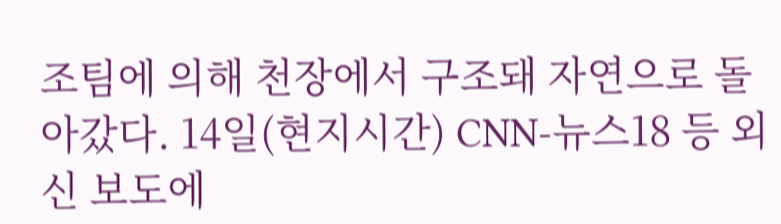조팀에 의해 천장에서 구조돼 자연으로 돌아갔다. 14일(현지시간) CNN-뉴스18 등 외신 보도에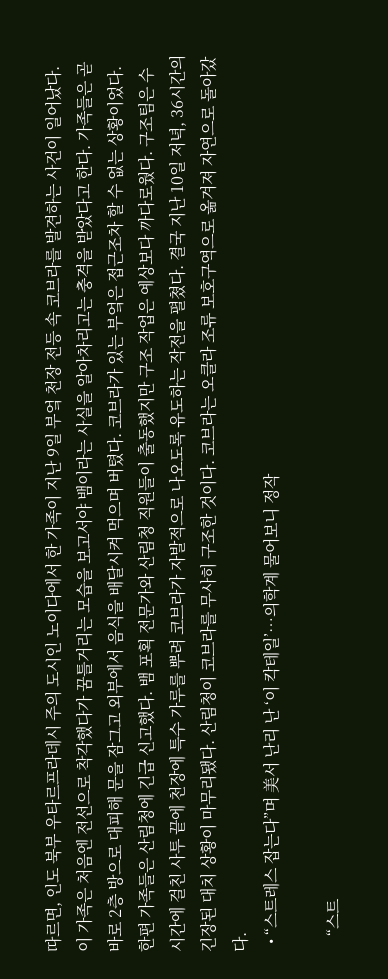따르면, 인도 북부 우타르프라데시 주의 도시인 노이다에서 한 가족이 지난 9일 부엌 천장 전등 속 코브라를 발견하는 사건이 일어났다. 이 가족은 처음엔 전선으로 착각했다가 꿈틀거리는 모습을 보고서야 뱀이라는 사실을 알아차리고는 충격을 받았다고 한다. 가족들은 곧바로 2층 방으로 대피해 문을 잠그고 외부에서 음식을 배달시켜 먹으며 버텼다. 코브라가 있는 부엌은 접근조차 할 수 없는 상황이었다. 한편 가족들은 산림청에 긴급 신고했다. 뱀 포획 전문가와 산림청 직원들이 출동했지만 구조 작업은 예상보다 까다로웠다. 구조팀은 수 시간에 걸친 사투 끝에 천장에 특수 가루를 뿌려 코브라가 자발적으로 나오도록 유도하는 작전을 펼쳤다. 결국 지난 10일 저녁, 36시간의 긴장된 대치 상황이 마무리됐다. 산림청이 코브라를 무사히 구조한 것이다. 코브라는 오클라 조류 보호구역으로 옮겨져 자연으로 돌아갔다.
  • “스트레스 잡는다”며 美서 난리 난 ‘이 칵테일’…의학계 물어보니 정작

    “스트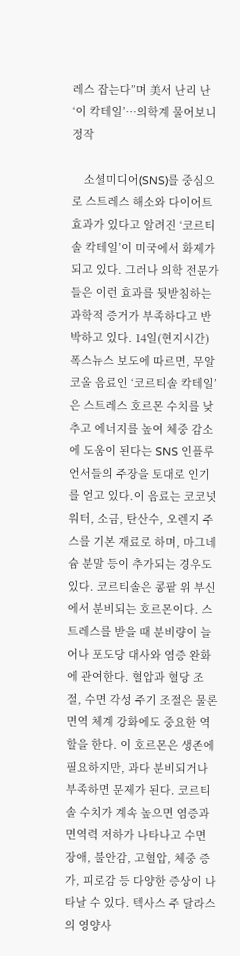레스 잡는다”며 美서 난리 난 ‘이 칵테일’…의학계 물어보니 정작

    소셜미디어(SNS)를 중심으로 스트레스 해소와 다이어트 효과가 있다고 알려진 ‘코르티솔 칵테일’이 미국에서 화제가 되고 있다. 그러나 의학 전문가들은 이런 효과를 뒷받침하는 과학적 증거가 부족하다고 반박하고 있다. 14일(현지시간) 폭스뉴스 보도에 따르면, 무알코올 음료인 ‘코르티솔 칵테일’은 스트레스 호르몬 수치를 낮추고 에너지를 높여 체중 감소에 도움이 된다는 SNS 인플루언서들의 주장을 토대로 인기를 얻고 있다.이 음료는 코코넛워터, 소금, 탄산수, 오렌지 주스를 기본 재료로 하며, 마그네슘 분말 등이 추가되는 경우도 있다. 코르티솔은 콩팥 위 부신에서 분비되는 호르몬이다. 스트레스를 받을 때 분비량이 늘어나 포도당 대사와 염증 완화에 관여한다. 혈압과 혈당 조절, 수면 각성 주기 조절은 물론 면역 체계 강화에도 중요한 역할을 한다. 이 호르몬은 생존에 필요하지만, 과다 분비되거나 부족하면 문제가 된다. 코르티솔 수치가 계속 높으면 염증과 면역력 저하가 나타나고 수면 장애, 불안감, 고혈압, 체중 증가, 피로감 등 다양한 증상이 나타날 수 있다. 텍사스 주 달라스의 영양사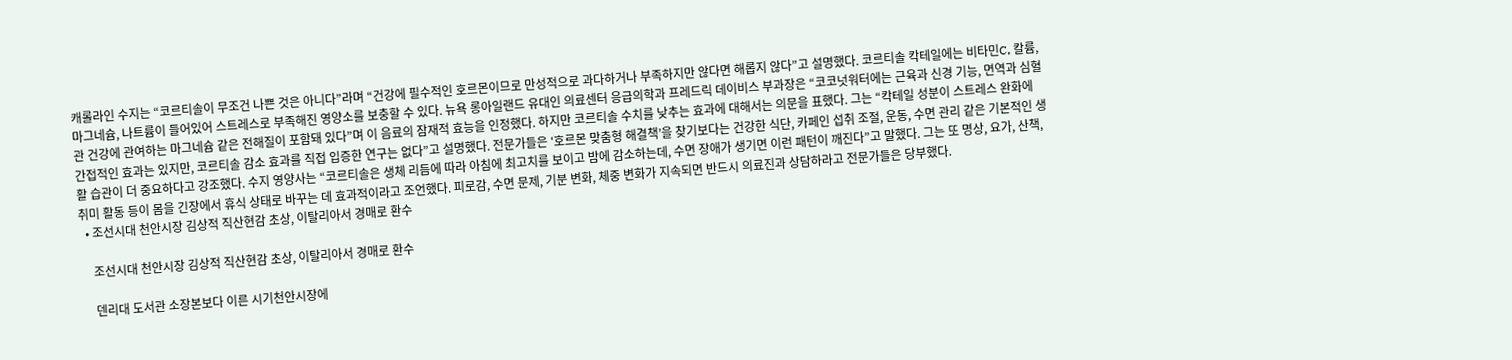캐롤라인 수지는 “코르티솔이 무조건 나쁜 것은 아니다”라며 “건강에 필수적인 호르몬이므로 만성적으로 과다하거나 부족하지만 않다면 해롭지 않다”고 설명했다. 코르티솔 칵테일에는 비타민C, 칼륨, 마그네슘, 나트륨이 들어있어 스트레스로 부족해진 영양소를 보충할 수 있다. 뉴욕 롱아일랜드 유대인 의료센터 응급의학과 프레드릭 데이비스 부과장은 “코코넛워터에는 근육과 신경 기능, 면역과 심혈관 건강에 관여하는 마그네슘 같은 전해질이 포함돼 있다”며 이 음료의 잠재적 효능을 인정했다. 하지만 코르티솔 수치를 낮추는 효과에 대해서는 의문을 표했다. 그는 “칵테일 성분이 스트레스 완화에 간접적인 효과는 있지만, 코르티솔 감소 효과를 직접 입증한 연구는 없다”고 설명했다. 전문가들은 ‘호르몬 맞춤형 해결책’을 찾기보다는 건강한 식단, 카페인 섭취 조절, 운동, 수면 관리 같은 기본적인 생활 습관이 더 중요하다고 강조했다. 수지 영양사는 “코르티솔은 생체 리듬에 따라 아침에 최고치를 보이고 밤에 감소하는데, 수면 장애가 생기면 이런 패턴이 깨진다”고 말했다. 그는 또 명상, 요가, 산책, 취미 활동 등이 몸을 긴장에서 휴식 상태로 바꾸는 데 효과적이라고 조언했다. 피로감, 수면 문제, 기분 변화, 체중 변화가 지속되면 반드시 의료진과 상담하라고 전문가들은 당부했다.
  • 조선시대 천안시장 김상적 직산현감 초상, 이탈리아서 경매로 환수

    조선시대 천안시장 김상적 직산현감 초상, 이탈리아서 경매로 환수

    덴리대 도서관 소장본보다 이른 시기천안시장에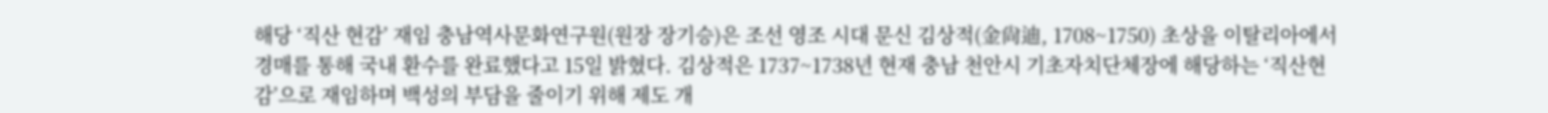해당 ‘직산 현감’ 재임 충남역사문화연구원(원장 장기승)은 조선 영조 시대 문신 김상적(金尙迪, 1708~1750) 초상을 이탈리아에서 경매를 통해 국내 환수를 완료했다고 15일 밝혔다. 김상적은 1737~1738년 현재 충남 천안시 기초자치단체장에 해당하는 ‘직산현감’으로 재임하며 백성의 부담을 줄이기 위해 제도 개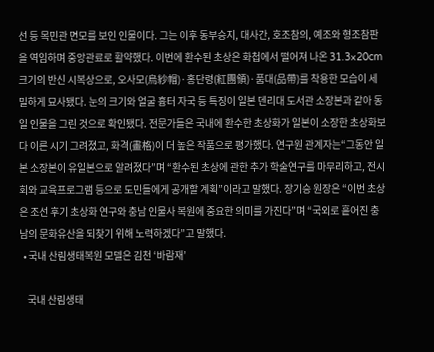선 등 목민관 면모를 보인 인물이다. 그는 이후 동부승지, 대사간, 호조참의, 예조와 형조참판을 역임하며 중앙관료로 활약했다. 이번에 환수된 초상은 화첩에서 떨어져 나온 31.3×20cm 크기의 반신 시복상으로, 오사모(烏紗帽)·홍단령(紅團領)·품대(品帶)를 착용한 모습이 세밀하게 묘사됐다. 눈의 크기와 얼굴 흉터 자국 등 특징이 일본 덴리대 도서관 소장본과 같아 동일 인물을 그린 것으로 확인됐다. 전문가들은 국내에 환수한 초상화가 일본이 소장한 초상화보다 이른 시기 그려졌고, 화격(畫格)이 더 높은 작품으로 평가했다. 연구원 관계자는“그동안 일본 소장본이 유일본으로 알려졌다”며 “환수된 초상에 관한 추가 학술연구를 마무리하고, 전시회와 교육프로그램 등으로 도민들에게 공개할 계획”이라고 말했다. 장기승 원장은 “이번 초상은 조선 후기 초상화 연구와 충남 인물사 복원에 중요한 의미를 가진다”며 “국외로 흩어진 충남의 문화유산을 되찾기 위해 노력하겠다”고 말했다.
  • 국내 산림생태복원 모델은 김천 ‘바람재’

    국내 산림생태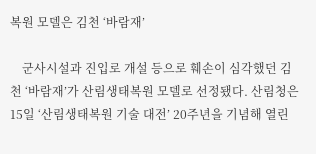복원 모델은 김천 ‘바람재’

    군사시설과 진입로 개설 등으로 훼손이 심각했던 김천 ‘바람재’가 산림생태복원 모델로 선정됐다. 산림청은 15일 ‘산림생태복원 기술 대전’ 20주년을 기념해 열린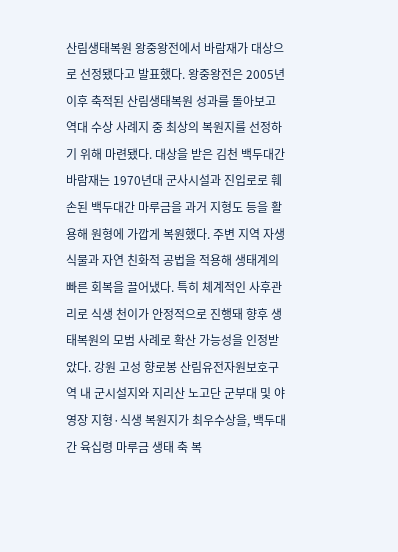산림생태복원 왕중왕전에서 바람재가 대상으로 선정됐다고 발표했다. 왕중왕전은 2005년 이후 축적된 산림생태복원 성과를 돌아보고 역대 수상 사례지 중 최상의 복원지를 선정하기 위해 마련됐다. 대상을 받은 김천 백두대간 바람재는 1970년대 군사시설과 진입로로 훼손된 백두대간 마루금을 과거 지형도 등을 활용해 원형에 가깝게 복원했다. 주변 지역 자생식물과 자연 친화적 공법을 적용해 생태계의 빠른 회복을 끌어냈다. 특히 체계적인 사후관리로 식생 천이가 안정적으로 진행돼 향후 생태복원의 모범 사례로 확산 가능성을 인정받았다. 강원 고성 향로봉 산림유전자원보호구역 내 군시설지와 지리산 노고단 군부대 및 야영장 지형·식생 복원지가 최우수상을, 백두대간 육십령 마루금 생태 축 복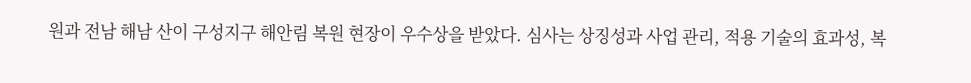원과 전남 해남 산이 구성지구 해안림 복원 현장이 우수상을 받았다. 심사는 상징성과 사업 관리, 적용 기술의 효과성, 복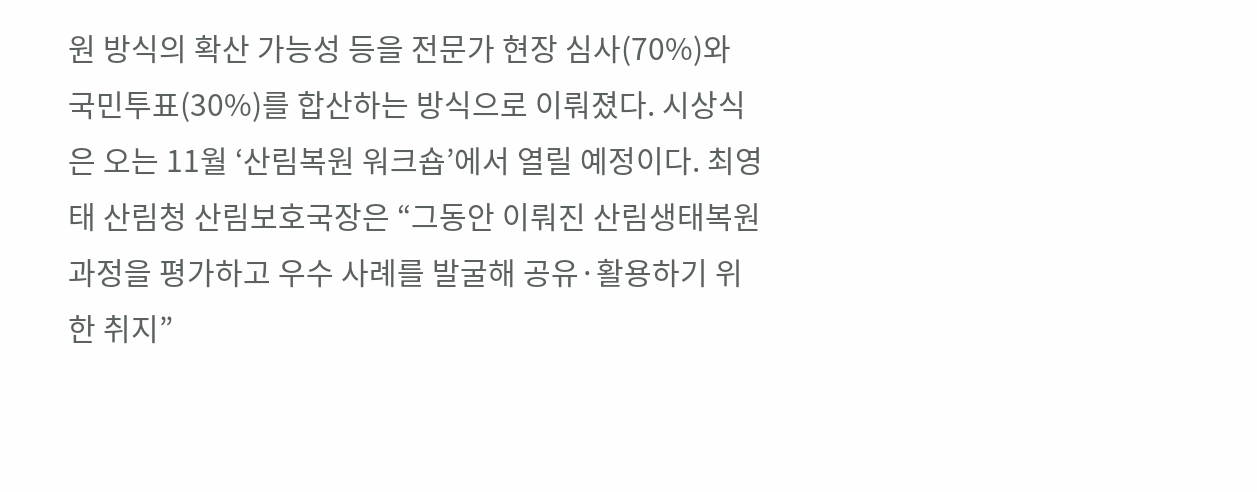원 방식의 확산 가능성 등을 전문가 현장 심사(70%)와 국민투표(30%)를 합산하는 방식으로 이뤄졌다. 시상식은 오는 11월 ‘산림복원 워크숍’에서 열릴 예정이다. 최영태 산림청 산림보호국장은 “그동안 이뤄진 산림생태복원 과정을 평가하고 우수 사례를 발굴해 공유·활용하기 위한 취지”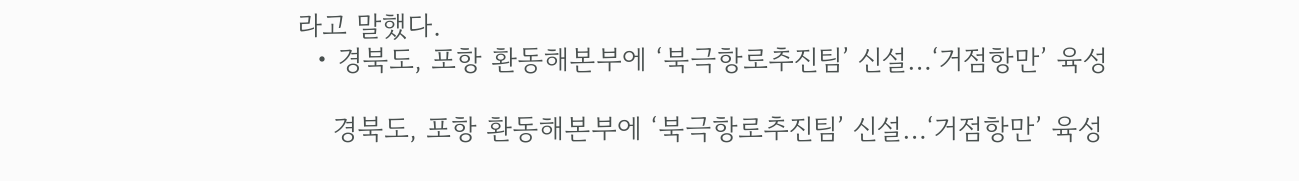라고 말했다.
  • 경북도, 포항 환동해본부에 ‘북극항로추진팀’ 신설…‘거점항만’ 육성

    경북도, 포항 환동해본부에 ‘북극항로추진팀’ 신설…‘거점항만’ 육성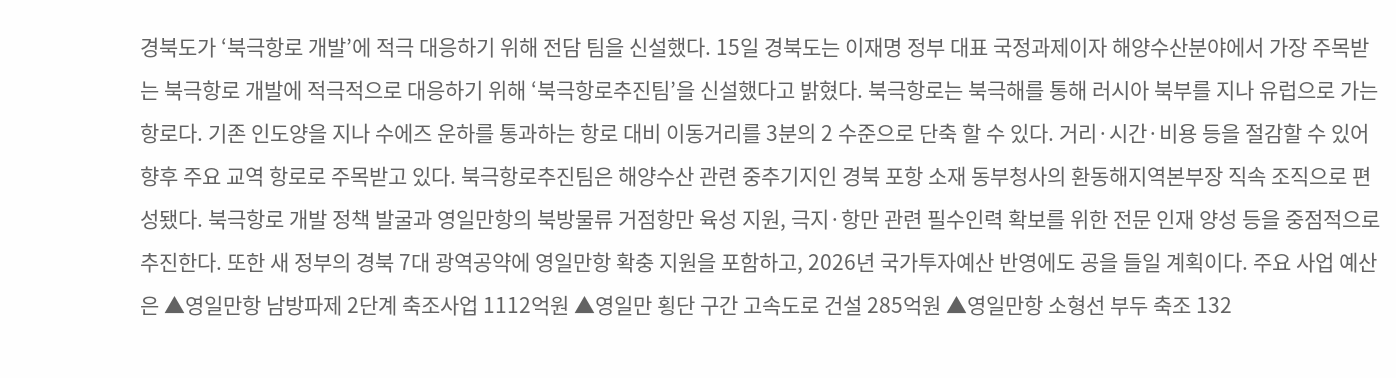경북도가 ‘북극항로 개발’에 적극 대응하기 위해 전담 팀을 신설했다. 15일 경북도는 이재명 정부 대표 국정과제이자 해양수산분야에서 가장 주목받는 북극항로 개발에 적극적으로 대응하기 위해 ‘북극항로추진팀’을 신설했다고 밝혔다. 북극항로는 북극해를 통해 러시아 북부를 지나 유럽으로 가는 항로다. 기존 인도양을 지나 수에즈 운하를 통과하는 항로 대비 이동거리를 3분의 2 수준으로 단축 할 수 있다. 거리·시간·비용 등을 절감할 수 있어 향후 주요 교역 항로로 주목받고 있다. 북극항로추진팀은 해양수산 관련 중추기지인 경북 포항 소재 동부청사의 환동해지역본부장 직속 조직으로 편성됐다. 북극항로 개발 정책 발굴과 영일만항의 북방물류 거점항만 육성 지원, 극지·항만 관련 필수인력 확보를 위한 전문 인재 양성 등을 중점적으로 추진한다. 또한 새 정부의 경북 7대 광역공약에 영일만항 확충 지원을 포함하고, 2026년 국가투자예산 반영에도 공을 들일 계획이다. 주요 사업 예산은 ▲영일만항 남방파제 2단계 축조사업 1112억원 ▲영일만 횡단 구간 고속도로 건설 285억원 ▲영일만항 소형선 부두 축조 132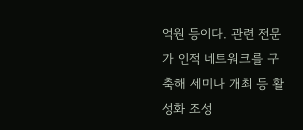억원 등이다. 관련 전문가 인적 네트워크를 구축해 세미나 개최 등 활성화 조성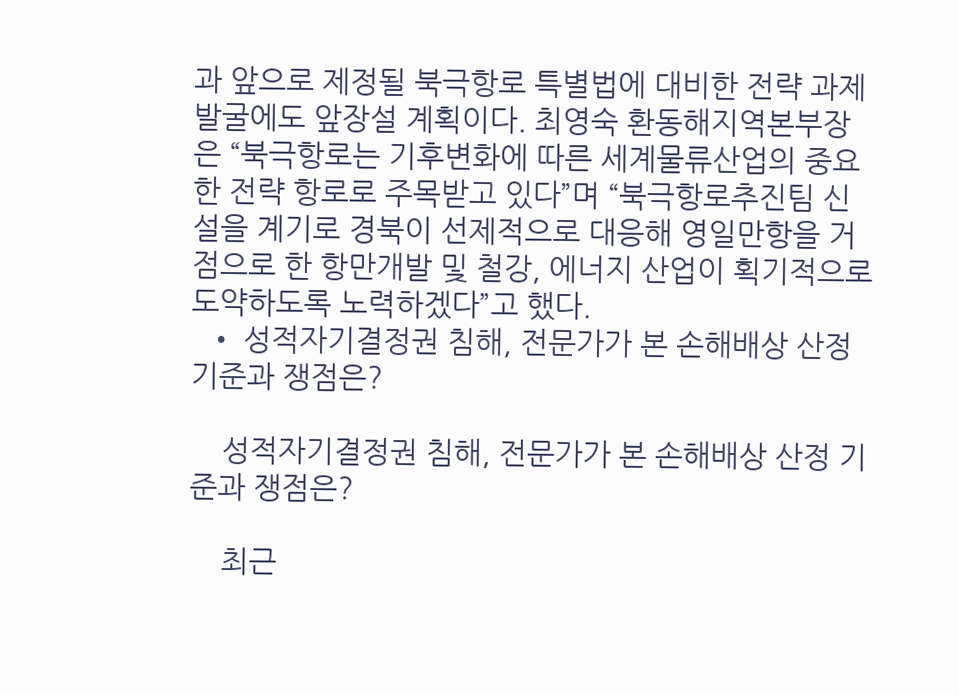과 앞으로 제정될 북극항로 특별법에 대비한 전략 과제 발굴에도 앞장설 계획이다. 최영숙 환동해지역본부장은 “북극항로는 기후변화에 따른 세계물류산업의 중요한 전략 항로로 주목받고 있다”며 “북극항로추진팀 신설을 계기로 경북이 선제적으로 대응해 영일만항을 거점으로 한 항만개발 및 철강, 에너지 산업이 획기적으로 도약하도록 노력하겠다”고 했다.
  • 성적자기결정권 침해, 전문가가 본 손해배상 산정 기준과 쟁점은?

    성적자기결정권 침해, 전문가가 본 손해배상 산정 기준과 쟁점은?

    최근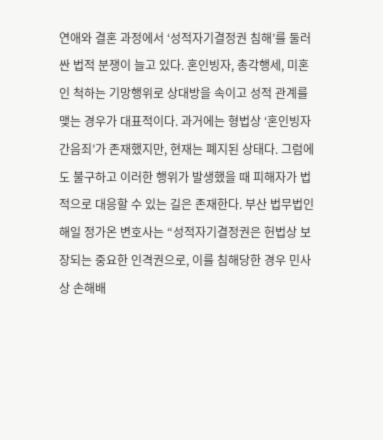연애와 결혼 과정에서 ‘성적자기결정권 침해’를 둘러싼 법적 분쟁이 늘고 있다. 혼인빙자, 총각행세, 미혼인 척하는 기망행위로 상대방을 속이고 성적 관계를 맺는 경우가 대표적이다. 과거에는 형법상 ‘혼인빙자간음죄’가 존재했지만, 현재는 폐지된 상태다. 그럼에도 불구하고 이러한 행위가 발생했을 때 피해자가 법적으로 대응할 수 있는 길은 존재한다. 부산 법무법인 해일 정가온 변호사는 “성적자기결정권은 헌법상 보장되는 중요한 인격권으로, 이를 침해당한 경우 민사상 손해배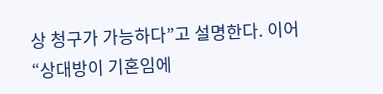상 청구가 가능하다”고 설명한다. 이어 “상대방이 기혼임에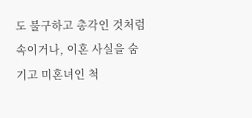도 불구하고 총각인 것처럼 속이거나, 이혼 사실을 숨기고 미혼녀인 척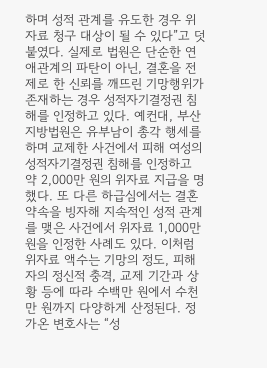하며 성적 관계를 유도한 경우 위자료 청구 대상이 될 수 있다”고 덧붙였다. 실제로 법원은 단순한 연애관계의 파탄이 아닌, 결혼을 전제로 한 신뢰를 깨뜨린 기망행위가 존재하는 경우 성적자기결정권 침해를 인정하고 있다. 예컨대, 부산지방법원은 유부남이 총각 행세를 하며 교제한 사건에서 피해 여성의 성적자기결정권 침해를 인정하고 약 2,000만 원의 위자료 지급을 명했다. 또 다른 하급심에서는 결혼 약속을 빙자해 지속적인 성적 관계를 맺은 사건에서 위자료 1,000만 원을 인정한 사례도 있다. 이처럼 위자료 액수는 기망의 정도, 피해자의 정신적 충격, 교제 기간과 상황 등에 따라 수백만 원에서 수천만 원까지 다양하게 산정된다. 정가온 변호사는 “성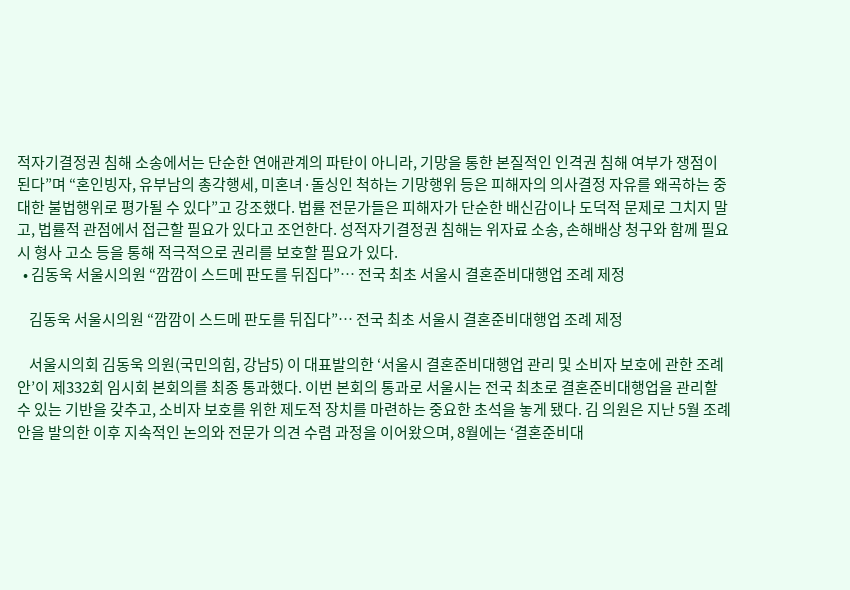적자기결정권 침해 소송에서는 단순한 연애관계의 파탄이 아니라, 기망을 통한 본질적인 인격권 침해 여부가 쟁점이 된다”며 “혼인빙자, 유부남의 총각행세, 미혼녀·돌싱인 척하는 기망행위 등은 피해자의 의사결정 자유를 왜곡하는 중대한 불법행위로 평가될 수 있다”고 강조했다. 법률 전문가들은 피해자가 단순한 배신감이나 도덕적 문제로 그치지 말고, 법률적 관점에서 접근할 필요가 있다고 조언한다. 성적자기결정권 침해는 위자료 소송, 손해배상 청구와 함께 필요 시 형사 고소 등을 통해 적극적으로 권리를 보호할 필요가 있다.
  • 김동욱 서울시의원 “깜깜이 스드메 판도를 뒤집다”… 전국 최초 서울시 결혼준비대행업 조례 제정

    김동욱 서울시의원 “깜깜이 스드메 판도를 뒤집다”… 전국 최초 서울시 결혼준비대행업 조례 제정

    서울시의회 김동욱 의원(국민의힘, 강남5) 이 대표발의한 ‘서울시 결혼준비대행업 관리 및 소비자 보호에 관한 조례안’이 제332회 임시회 본회의를 최종 통과했다. 이번 본회의 통과로 서울시는 전국 최초로 결혼준비대행업을 관리할 수 있는 기반을 갖추고, 소비자 보호를 위한 제도적 장치를 마련하는 중요한 초석을 놓게 됐다. 김 의원은 지난 5월 조례안을 발의한 이후 지속적인 논의와 전문가 의견 수렴 과정을 이어왔으며, 8월에는 ‘결혼준비대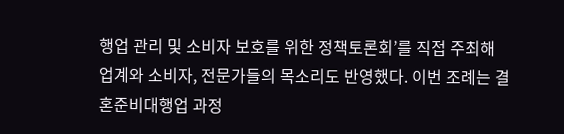행업 관리 및 소비자 보호를 위한 정책토론회’를 직접 주최해 업계와 소비자, 전문가들의 목소리도 반영했다. 이번 조례는 결혼준비대행업 과정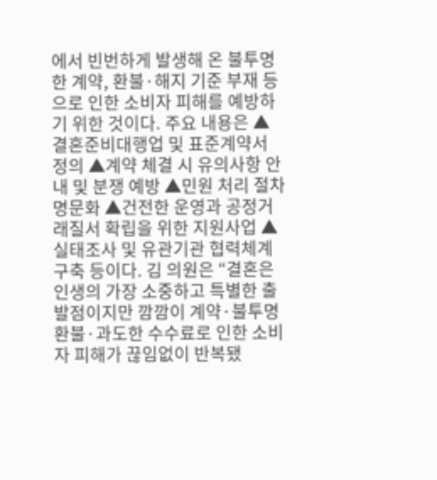에서 빈번하게 발생해 온 불투명한 계약, 환불·해지 기준 부재 등으로 인한 소비자 피해를 예방하기 위한 것이다. 주요 내용은 ▲결혼준비대행업 및 표준계약서 정의 ▲계약 체결 시 유의사항 안내 및 분쟁 예방 ▲민원 처리 절차 명문화 ▲건전한 운영과 공정거래질서 확립을 위한 지원사업 ▲실태조사 및 유관기관 협력체계 구축 등이다. 김 의원은 “결혼은 인생의 가장 소중하고 특별한 출발점이지만 깜깜이 계약·불투명 환불·과도한 수수료로 인한 소비자 피해가 끊임없이 반복됐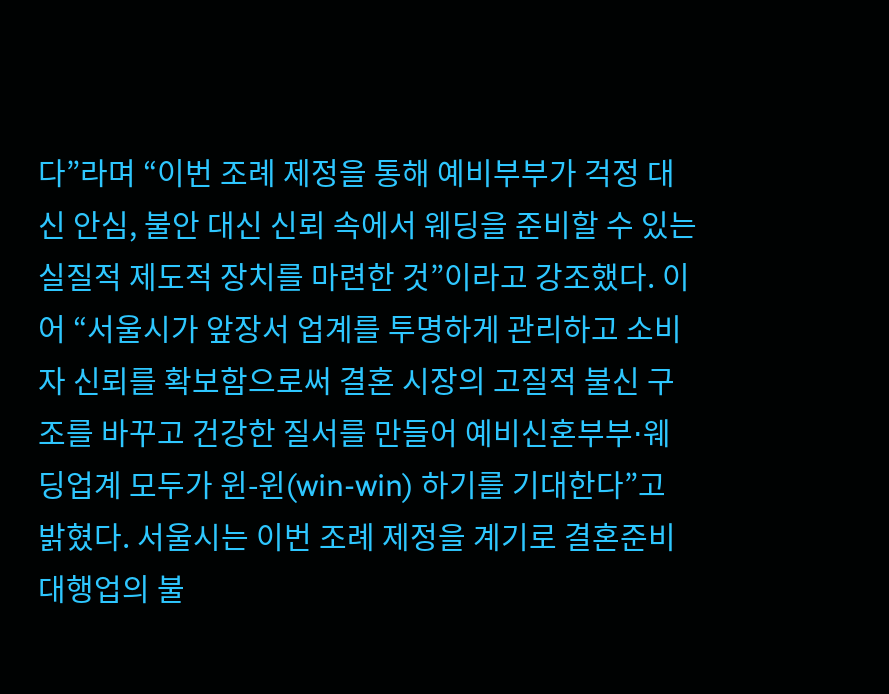다”라며 “이번 조례 제정을 통해 예비부부가 걱정 대신 안심, 불안 대신 신뢰 속에서 웨딩을 준비할 수 있는 실질적 제도적 장치를 마련한 것”이라고 강조했다. 이어 “서울시가 앞장서 업계를 투명하게 관리하고 소비자 신뢰를 확보함으로써 결혼 시장의 고질적 불신 구조를 바꾸고 건강한 질서를 만들어 예비신혼부부⋅웨딩업계 모두가 윈-윈(win-win) 하기를 기대한다”고 밝혔다. 서울시는 이번 조례 제정을 계기로 결혼준비대행업의 불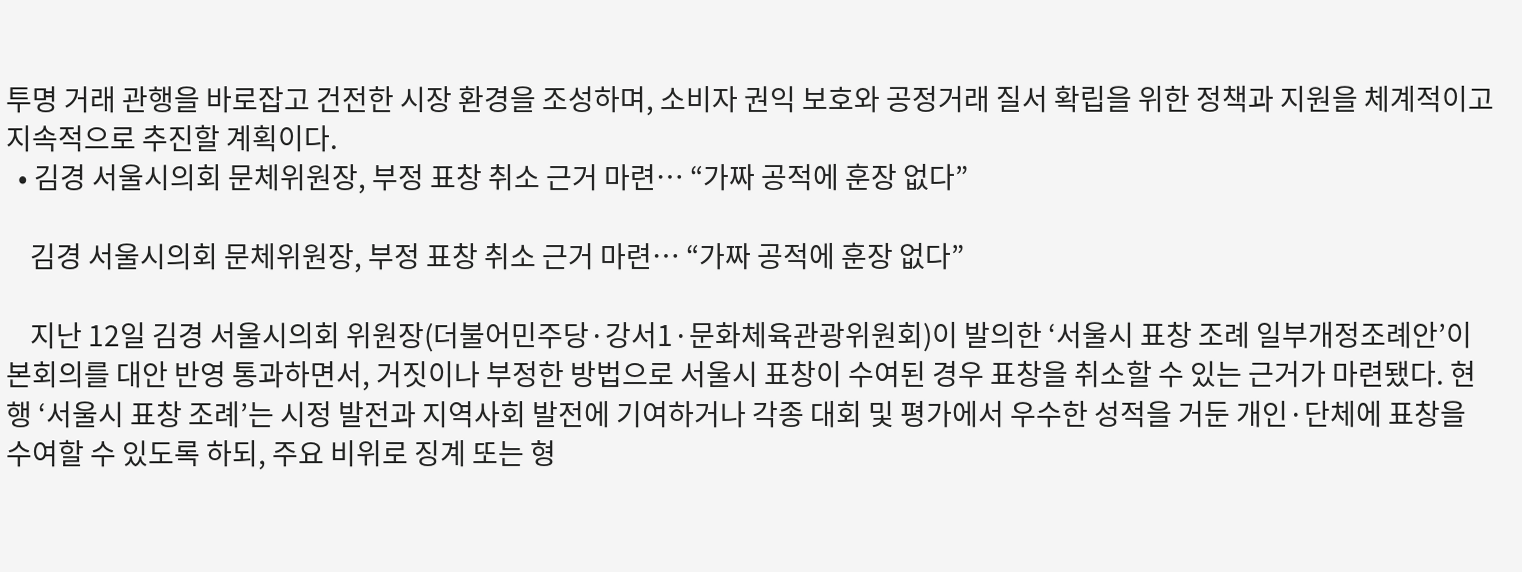투명 거래 관행을 바로잡고 건전한 시장 환경을 조성하며, 소비자 권익 보호와 공정거래 질서 확립을 위한 정책과 지원을 체계적이고 지속적으로 추진할 계획이다.
  • 김경 서울시의회 문체위원장, 부정 표창 취소 근거 마련… “가짜 공적에 훈장 없다”

    김경 서울시의회 문체위원장, 부정 표창 취소 근거 마련… “가짜 공적에 훈장 없다”

    지난 12일 김경 서울시의회 위원장(더불어민주당·강서1·문화체육관광위원회)이 발의한 ‘서울시 표창 조례 일부개정조례안’이 본회의를 대안 반영 통과하면서, 거짓이나 부정한 방법으로 서울시 표창이 수여된 경우 표창을 취소할 수 있는 근거가 마련됐다. 현행 ‘서울시 표창 조례’는 시정 발전과 지역사회 발전에 기여하거나 각종 대회 및 평가에서 우수한 성적을 거둔 개인·단체에 표창을 수여할 수 있도록 하되, 주요 비위로 징계 또는 형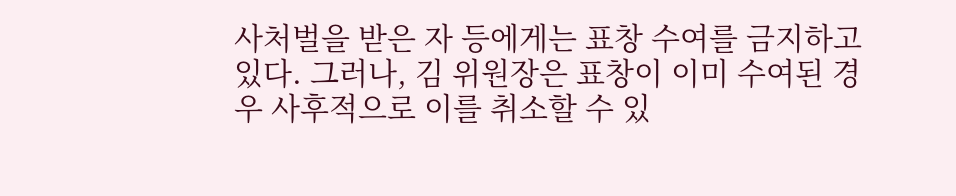사처벌을 받은 자 등에게는 표창 수여를 금지하고 있다. 그러나, 김 위원장은 표창이 이미 수여된 경우 사후적으로 이를 취소할 수 있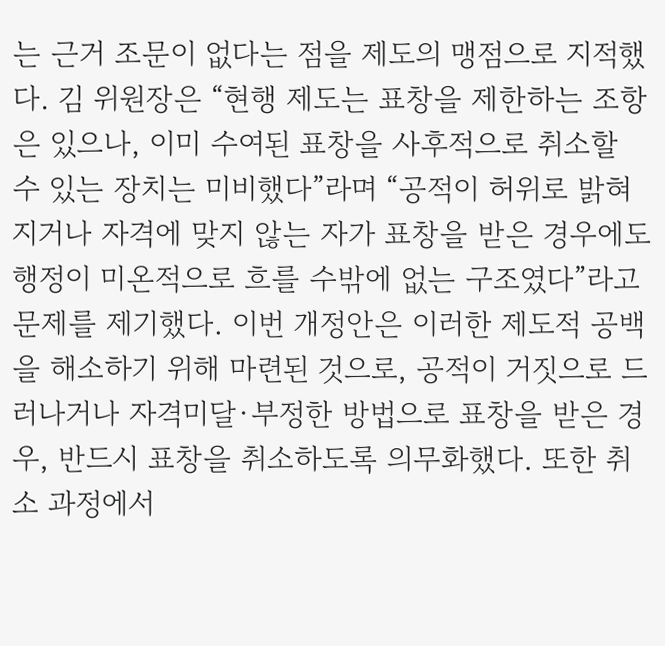는 근거 조문이 없다는 점을 제도의 맹점으로 지적했다. 김 위원장은 “현행 제도는 표창을 제한하는 조항은 있으나, 이미 수여된 표창을 사후적으로 취소할 수 있는 장치는 미비했다”라며 “공적이 허위로 밝혀지거나 자격에 맞지 않는 자가 표창을 받은 경우에도 행정이 미온적으로 흐를 수밖에 없는 구조였다”라고 문제를 제기했다. 이번 개정안은 이러한 제도적 공백을 해소하기 위해 마련된 것으로, 공적이 거짓으로 드러나거나 자격미달·부정한 방법으로 표창을 받은 경우, 반드시 표창을 취소하도록 의무화했다. 또한 취소 과정에서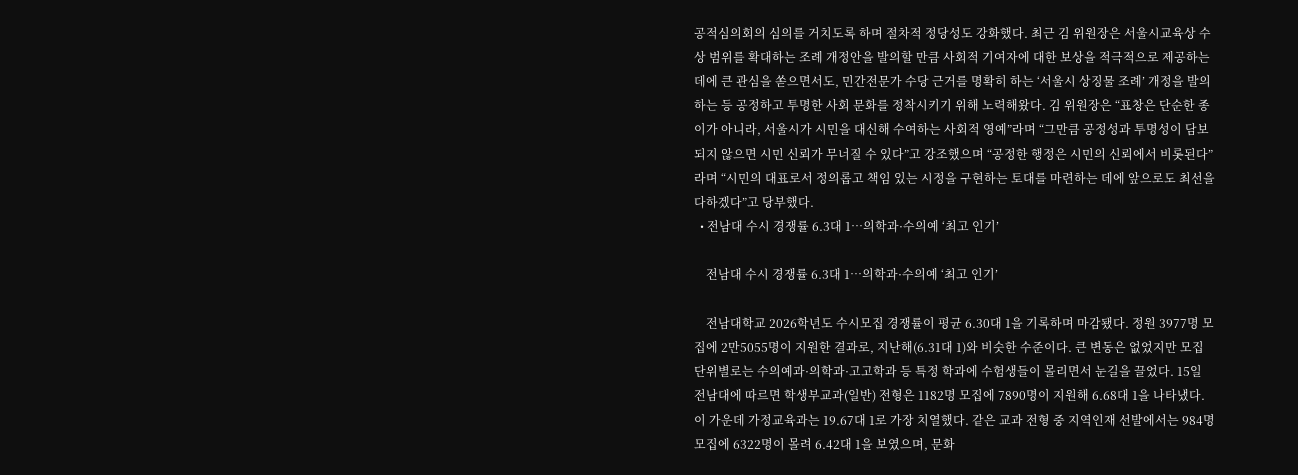공적심의회의 심의를 거치도록 하며 절차적 정당성도 강화했다. 최근 김 위원장은 서울시교육상 수상 범위를 확대하는 조례 개정안을 발의할 만큼 사회적 기여자에 대한 보상을 적극적으로 제공하는 데에 큰 관심을 쏟으면서도, 민간전문가 수당 근거를 명확히 하는 ‘서울시 상징물 조례’ 개정을 발의하는 등 공정하고 투명한 사회 문화를 정착시키기 위해 노력해왔다. 김 위원장은 “표창은 단순한 종이가 아니라, 서울시가 시민을 대신해 수여하는 사회적 영예”라며 “그만큼 공정성과 투명성이 담보되지 않으면 시민 신뢰가 무너질 수 있다”고 강조했으며 “공정한 행정은 시민의 신뢰에서 비롯된다”라며 “시민의 대표로서 정의롭고 책임 있는 시정을 구현하는 토대를 마련하는 데에 앞으로도 최선을 다하겠다”고 당부했다.
  • 전남대 수시 경쟁률 6.3대 1…의학과·수의예 ‘최고 인기’

    전남대 수시 경쟁률 6.3대 1…의학과·수의예 ‘최고 인기’

    전남대학교 2026학년도 수시모집 경쟁률이 평균 6.30대 1을 기록하며 마감됐다. 정원 3977명 모집에 2만5055명이 지원한 결과로, 지난해(6.31대 1)와 비슷한 수준이다. 큰 변동은 없었지만 모집단위별로는 수의예과·의학과·고고학과 등 특정 학과에 수험생들이 몰리면서 눈길을 끌었다. 15일 전남대에 따르면 학생부교과(일반) 전형은 1182명 모집에 7890명이 지원해 6.68대 1을 나타냈다. 이 가운데 가정교육과는 19.67대 1로 가장 치열했다. 같은 교과 전형 중 지역인재 선발에서는 984명 모집에 6322명이 몰려 6.42대 1을 보였으며, 문화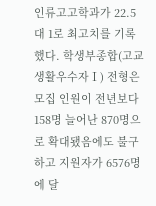인류고고학과가 22.5대 1로 최고치를 기록했다. 학생부종합(고교생활우수자Ⅰ) 전형은 모집 인원이 전년보다 158명 늘어난 870명으로 확대됐음에도 불구하고 지원자가 6576명에 달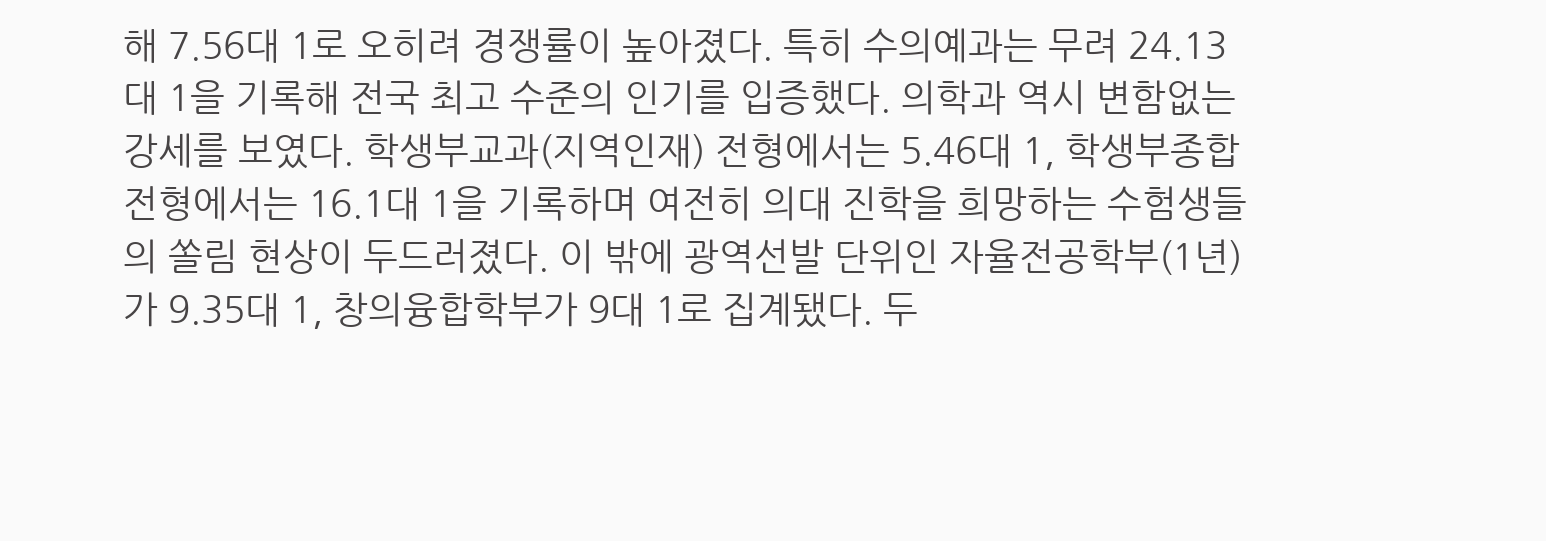해 7.56대 1로 오히려 경쟁률이 높아졌다. 특히 수의예과는 무려 24.13대 1을 기록해 전국 최고 수준의 인기를 입증했다. 의학과 역시 변함없는 강세를 보였다. 학생부교과(지역인재) 전형에서는 5.46대 1, 학생부종합 전형에서는 16.1대 1을 기록하며 여전히 의대 진학을 희망하는 수험생들의 쏠림 현상이 두드러졌다. 이 밖에 광역선발 단위인 자율전공학부(1년)가 9.35대 1, 창의융합학부가 9대 1로 집계됐다. 두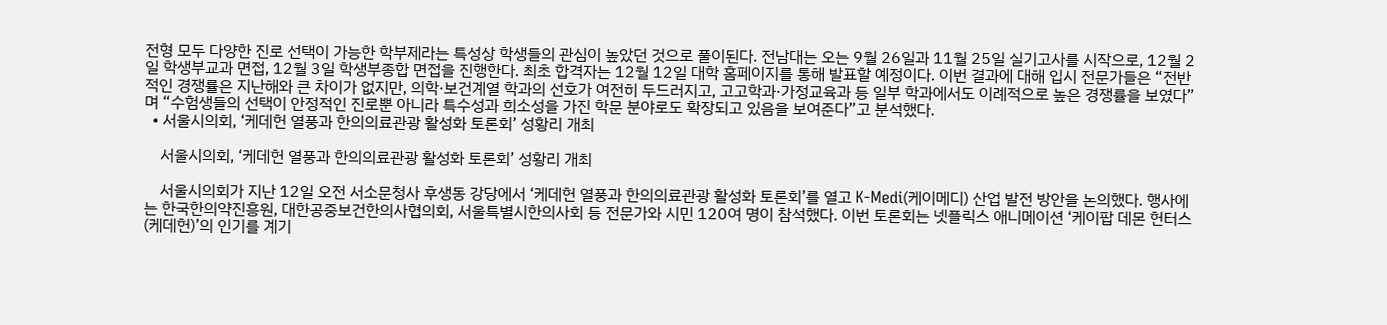전형 모두 다양한 진로 선택이 가능한 학부제라는 특성상 학생들의 관심이 높았던 것으로 풀이된다. 전남대는 오는 9월 26일과 11월 25일 실기고사를 시작으로, 12월 2일 학생부교과 면접, 12월 3일 학생부종합 면접을 진행한다. 최초 합격자는 12월 12일 대학 홈페이지를 통해 발표할 예정이다. 이번 결과에 대해 입시 전문가들은 “전반적인 경쟁률은 지난해와 큰 차이가 없지만, 의학·보건계열 학과의 선호가 여전히 두드러지고, 고고학과·가정교육과 등 일부 학과에서도 이례적으로 높은 경쟁률을 보였다”며 “수험생들의 선택이 안정적인 진로뿐 아니라 특수성과 희소성을 가진 학문 분야로도 확장되고 있음을 보여준다”고 분석했다.
  • 서울시의회, ‘케데헌 열풍과 한의의료관광 활성화 토론회’ 성황리 개최

    서울시의회, ‘케데헌 열풍과 한의의료관광 활성화 토론회’ 성황리 개최

    서울시의회가 지난 12일 오전 서소문청사 후생동 강당에서 ‘케데헌 열풍과 한의의료관광 활성화 토론회’를 열고 K-Medi(케이메디) 산업 발전 방안을 논의했다. 행사에는 한국한의약진흥원, 대한공중보건한의사협의회, 서울특별시한의사회 등 전문가와 시민 120여 명이 참석했다. 이번 토론회는 넷플릭스 애니메이션 ‘케이팝 데몬 헌터스(케데헌)’의 인기를 계기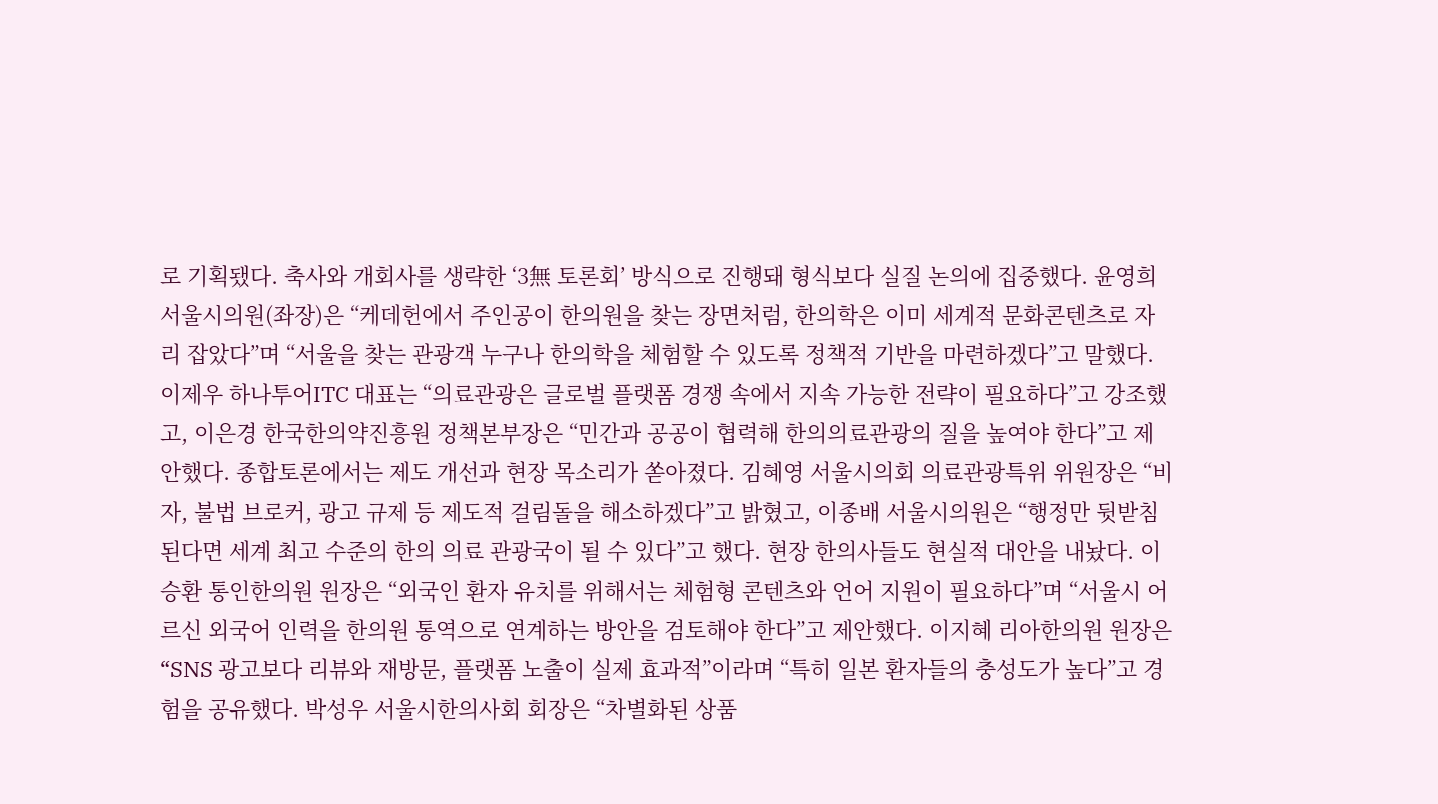로 기획됐다. 축사와 개회사를 생략한 ‘3無 토론회’ 방식으로 진행돼 형식보다 실질 논의에 집중했다. 윤영희 서울시의원(좌장)은 “케데헌에서 주인공이 한의원을 찾는 장면처럼, 한의학은 이미 세계적 문화콘텐츠로 자리 잡았다”며 “서울을 찾는 관광객 누구나 한의학을 체험할 수 있도록 정책적 기반을 마련하겠다”고 말했다. 이제우 하나투어ITC 대표는 “의료관광은 글로벌 플랫폼 경쟁 속에서 지속 가능한 전략이 필요하다”고 강조했고, 이은경 한국한의약진흥원 정책본부장은 “민간과 공공이 협력해 한의의료관광의 질을 높여야 한다”고 제안했다. 종합토론에서는 제도 개선과 현장 목소리가 쏟아졌다. 김혜영 서울시의회 의료관광특위 위원장은 “비자, 불법 브로커, 광고 규제 등 제도적 걸림돌을 해소하겠다”고 밝혔고, 이종배 서울시의원은 “행정만 뒷받침된다면 세계 최고 수준의 한의 의료 관광국이 될 수 있다”고 했다. 현장 한의사들도 현실적 대안을 내놨다. 이승환 통인한의원 원장은 “외국인 환자 유치를 위해서는 체험형 콘텐츠와 언어 지원이 필요하다”며 “서울시 어르신 외국어 인력을 한의원 통역으로 연계하는 방안을 검토해야 한다”고 제안했다. 이지혜 리아한의원 원장은 “SNS 광고보다 리뷰와 재방문, 플랫폼 노출이 실제 효과적”이라며 “특히 일본 환자들의 충성도가 높다”고 경험을 공유했다. 박성우 서울시한의사회 회장은 “차별화된 상품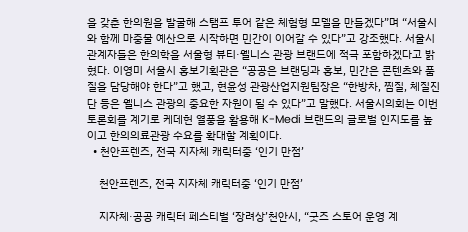을 갖춘 한의원을 발굴해 스탬프 투어 같은 체험형 모델을 만들겠다”며 “서울시와 함께 마중물 예산으로 시작하면 민간이 이어갈 수 있다”고 강조했다. 서울시 관계자들은 한의학을 서울형 뷰티·웰니스 관광 브랜드에 적극 포함하겠다고 밝혔다. 이영미 서울시 홍보기획관은 “공공은 브랜딩과 홍보, 민간은 콘텐츠와 품질을 담당해야 한다”고 했고, 현윤성 관광산업지원팀장은 “한방차, 찜질, 체질진단 등은 웰니스 관광의 중요한 자원이 될 수 있다”고 말했다. 서울시의회는 이번 토론회를 계기로 케데헌 열풍을 활용해 K-Medi 브랜드의 글로벌 인지도를 높이고 한의의료관광 수요를 확대할 계획이다.
  • 천안프렌즈, 전국 지자체 캐릭터중 ‘인기 만점’

    천안프렌즈, 전국 지자체 캐릭터중 ‘인기 만점’

    지자체·공공 캐릭터 페스티벌 ‘장려상’천안시, “굿즈 스토어 운영 계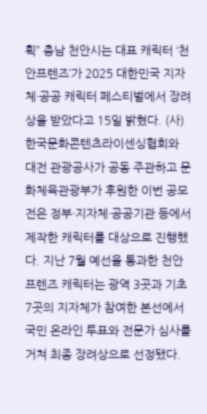획” 충남 천안시는 대표 캐릭터 ‘천안프렌즈’가 2025 대한민국 지자체·공공 캐릭터 페스티벌에서 장려상을 받았다고 15일 밝혔다. (사)한국문화콘텐츠라이센싱협회와 대전 관광공사가 공동 주관하고 문화체육관광부가 후원한 이번 공모전은 정부·지자체·공공기관 등에서 제작한 캐릭터를 대상으로 진행했다. 지난 7월 예선을 통과한 천안프렌즈 캐릭터는 광역 3곳과 기초 7곳의 지자체가 참여한 본선에서 국민 온라인 투표와 전문가 심사를 거쳐 최종 장려상으로 선정됐다.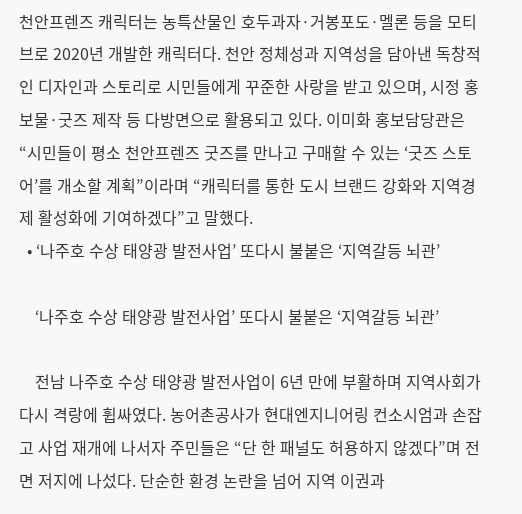천안프렌즈 캐릭터는 농특산물인 호두과자·거봉포도·멜론 등을 모티브로 2020년 개발한 캐릭터다. 천안 정체성과 지역성을 담아낸 독창적인 디자인과 스토리로 시민들에게 꾸준한 사랑을 받고 있으며, 시정 홍보물·굿즈 제작 등 다방면으로 활용되고 있다. 이미화 홍보담당관은 “시민들이 평소 천안프렌즈 굿즈를 만나고 구매할 수 있는 ‘굿즈 스토어’를 개소할 계획”이라며 “캐릭터를 통한 도시 브랜드 강화와 지역경제 활성화에 기여하겠다”고 말했다.
  • ‘나주호 수상 태양광 발전사업’ 또다시 불붙은 ‘지역갈등 뇌관’

    ‘나주호 수상 태양광 발전사업’ 또다시 불붙은 ‘지역갈등 뇌관’

    전남 나주호 수상 태양광 발전사업이 6년 만에 부활하며 지역사회가 다시 격랑에 휩싸였다. 농어촌공사가 현대엔지니어링 컨소시엄과 손잡고 사업 재개에 나서자 주민들은 “단 한 패널도 허용하지 않겠다”며 전면 저지에 나섰다. 단순한 환경 논란을 넘어 지역 이권과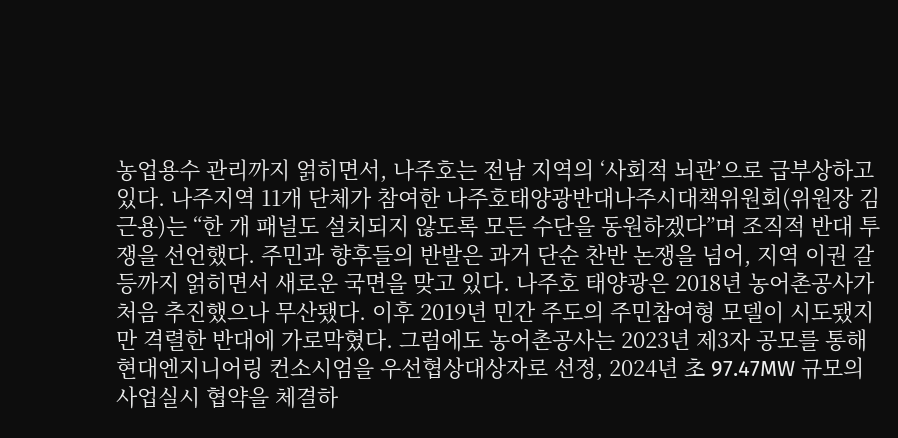농업용수 관리까지 얽히면서, 나주호는 전남 지역의 ‘사회적 뇌관’으로 급부상하고 있다. 나주지역 11개 단체가 참여한 나주호태양광반대나주시대책위원회(위원장 김근용)는 “한 개 패널도 설치되지 않도록 모든 수단을 동원하겠다”며 조직적 반대 투쟁을 선언했다. 주민과 향후들의 반발은 과거 단순 찬반 논쟁을 넘어, 지역 이권 갈등까지 얽히면서 새로운 국면을 맞고 있다. 나주호 태양광은 2018년 농어촌공사가 처음 추진했으나 무산됐다. 이후 2019년 민간 주도의 주민참여형 모델이 시도됐지만 격렬한 반대에 가로막혔다. 그럼에도 농어촌공사는 2023년 제3자 공모를 통해 현대엔지니어링 컨소시엄을 우선협상대상자로 선정, 2024년 초 97.47MW 규모의 사업실시 협약을 체결하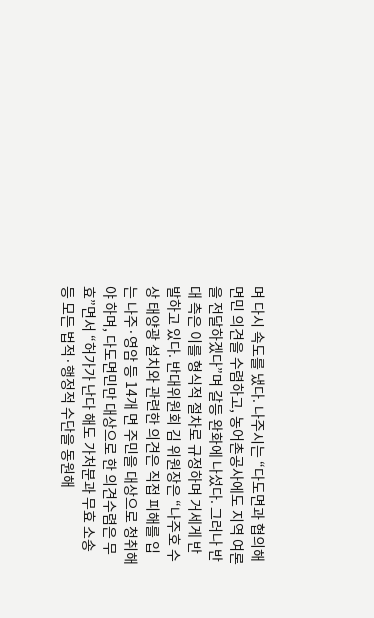며 다시 속도를 냈다. 나주시는 “다도면과 협의해 면민 의견을 수렴하고, 농어촌공사에도 지역 여론을 전달하겠다”며 갈등 완화에 나섰다. 그러나 반대 측은 이를 형식적 절차로 규정하며 거세게 반발하고 있다. 반대위원회 김 위원장은 “나주호 수상 태양광 설치와 관련한 의견은 직접 피해를 입는 나주·영암 등 14개 면 주민을 대상으로 청취해야 하며, 다도면민만 대상으로 한 의견수렴은 무효”면서 “허가가 난다 해도 가처분과 무효 소송 등 모든 법적·행정적 수단을 동원해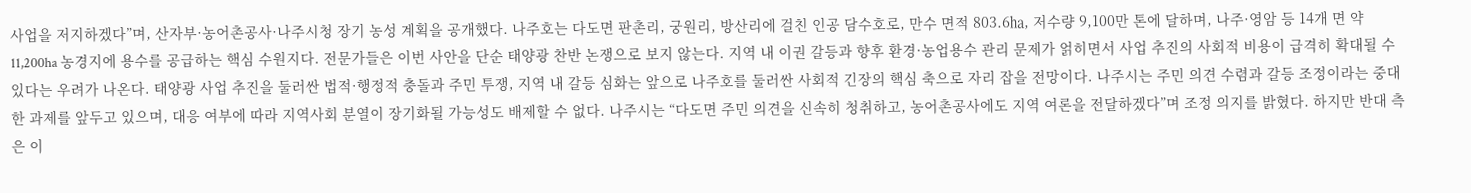사업을 저지하겠다”며, 산자부·농어촌공사·나주시청 장기 농성 계획을 공개했다. 나주호는 다도면 판촌리, 궁원리, 방산리에 걸친 인공 담수호로, 만수 면적 803.6㏊, 저수량 9,100만 톤에 달하며, 나주·영암 등 14개 면 약 11,200ha 농경지에 용수를 공급하는 핵심 수원지다. 전문가들은 이번 사안을 단순 태양광 찬반 논쟁으로 보지 않는다. 지역 내 이권 갈등과 향후 환경·농업용수 관리 문제가 얽히면서 사업 추진의 사회적 비용이 급격히 확대될 수 있다는 우려가 나온다. 태양광 사업 추진을 둘러싼 법적·행정적 충돌과 주민 투쟁, 지역 내 갈등 심화는 앞으로 나주호를 둘러싼 사회적 긴장의 핵심 축으로 자리 잡을 전망이다. 나주시는 주민 의견 수렴과 갈등 조정이라는 중대한 과제를 앞두고 있으며, 대응 여부에 따라 지역사회 분열이 장기화될 가능성도 배제할 수 없다. 나주시는 “다도면 주민 의견을 신속히 청취하고, 농어촌공사에도 지역 여론을 전달하겠다”며 조정 의지를 밝혔다. 하지만 반대 측은 이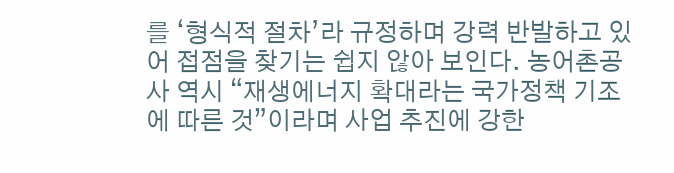를 ‘형식적 절차’라 규정하며 강력 반발하고 있어 접점을 찾기는 쉽지 않아 보인다. 농어촌공사 역시 “재생에너지 확대라는 국가정책 기조에 따른 것”이라며 사업 추진에 강한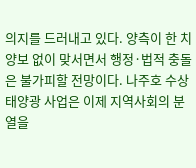의지를 드러내고 있다. 양측이 한 치 양보 없이 맞서면서 행정·법적 충돌은 불가피할 전망이다. 나주호 수상 태양광 사업은 이제 지역사회의 분열을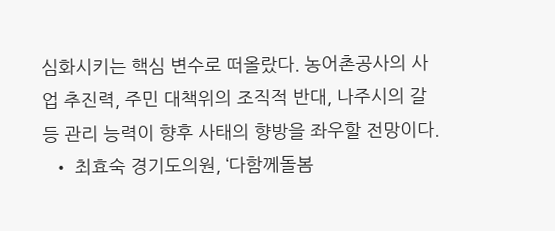심화시키는 핵심 변수로 떠올랐다. 농어촌공사의 사업 추진력, 주민 대책위의 조직적 반대, 나주시의 갈등 관리 능력이 향후 사태의 향방을 좌우할 전망이다.
  • 최효숙 경기도의원, ‘다함께돌봄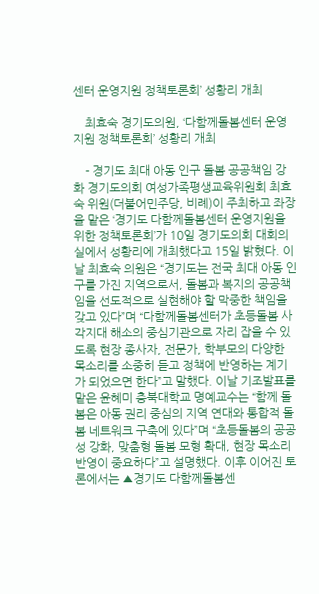센터 운영지원 정책토론회’ 성황리 개최

    최효숙 경기도의원, ‘다함께돌봄센터 운영지원 정책토론회’ 성황리 개최

    - 경기도 최대 아동 인구 돌봄 공공책임 강화 경기도의회 여성가족평생교육위원회 최효숙 위원(더불어민주당, 비례)이 주최하고 좌장을 맡은 ‘경기도 다함께돌봄센터 운영지원을 위한 정책토론회’가 10일 경기도의회 대회의실에서 성황리에 개최했다고 15일 밝혔다. 이날 최효숙 의원은 “경기도는 전국 최대 아동 인구를 가진 지역으로서, 돌봄과 복지의 공공책임을 선도적으로 실현해야 할 막중한 책임을 갖고 있다”며 “다함께돌봄센터가 초등돌봄 사각지대 해소의 중심기관으로 자리 잡을 수 있도록 현장 종사자, 전문가, 학부모의 다양한 목소리를 소중히 듣고 정책에 반영하는 계기가 되었으면 한다”고 말했다. 이날 기조발표를 맡은 윤혜미 충북대학교 명예교수는 “함께 돌봄은 아동 권리 중심의 지역 연대와 통합적 돌봄 네트워크 구축에 있다”며 “초등돌봄의 공공성 강화, 맞춤형 돌봄 모형 확대, 현장 목소리 반영이 중요하다”고 설명했다. 이후 이어진 토론에서는 ▲경기도 다함께돌봄센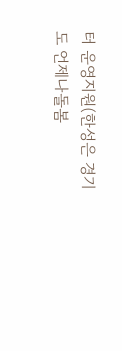터 운영지원(한성은 경기도 언제나돌봄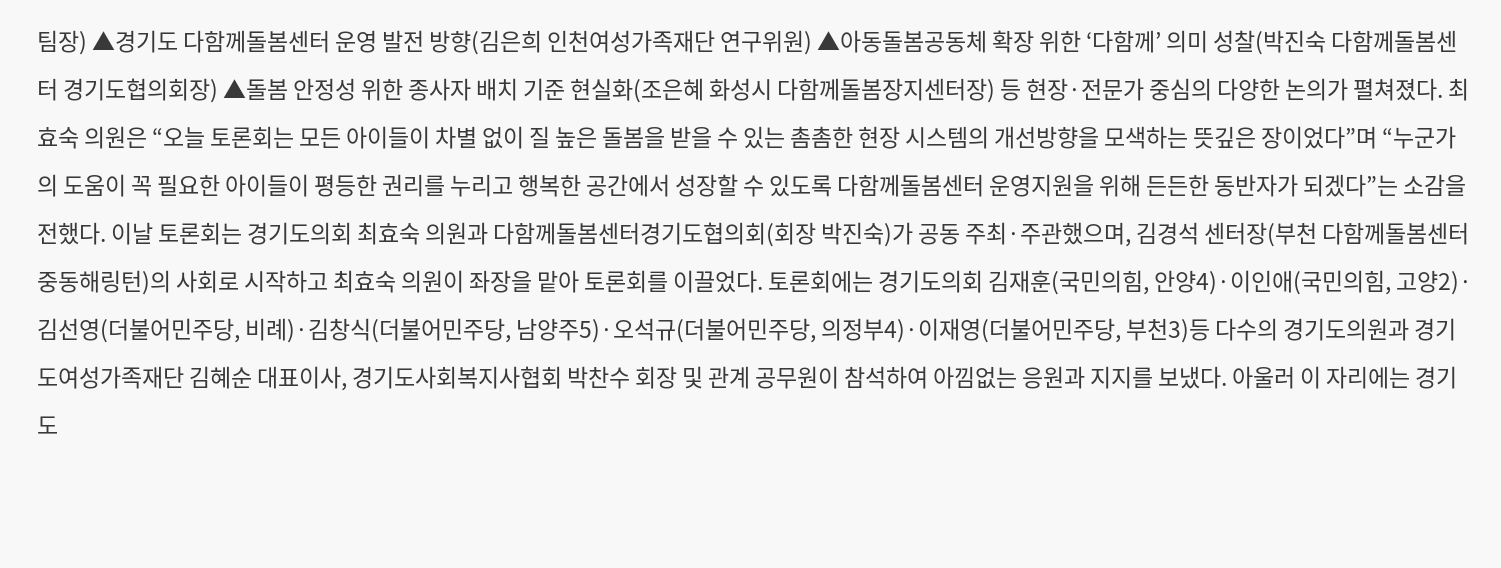팀장) ▲경기도 다함께돌봄센터 운영 발전 방향(김은희 인천여성가족재단 연구위원) ▲아동돌봄공동체 확장 위한 ‘다함께’ 의미 성찰(박진숙 다함께돌봄센터 경기도협의회장) ▲돌봄 안정성 위한 종사자 배치 기준 현실화(조은혜 화성시 다함께돌봄장지센터장) 등 현장·전문가 중심의 다양한 논의가 펼쳐졌다. 최효숙 의원은 “오늘 토론회는 모든 아이들이 차별 없이 질 높은 돌봄을 받을 수 있는 촘촘한 현장 시스템의 개선방향을 모색하는 뜻깊은 장이었다”며 “누군가의 도움이 꼭 필요한 아이들이 평등한 권리를 누리고 행복한 공간에서 성장할 수 있도록 다함께돌봄센터 운영지원을 위해 든든한 동반자가 되겠다”는 소감을 전했다. 이날 토론회는 경기도의회 최효숙 의원과 다함께돌봄센터경기도협의회(회장 박진숙)가 공동 주최·주관했으며, 김경석 센터장(부천 다함께돌봄센터중동해링턴)의 사회로 시작하고 최효숙 의원이 좌장을 맡아 토론회를 이끌었다. 토론회에는 경기도의회 김재훈(국민의힘, 안양4)·이인애(국민의힘, 고양2)·김선영(더불어민주당, 비례)·김창식(더불어민주당, 남양주5)·오석규(더불어민주당, 의정부4)·이재영(더불어민주당, 부천3)등 다수의 경기도의원과 경기도여성가족재단 김혜순 대표이사, 경기도사회복지사협회 박찬수 회장 및 관계 공무원이 참석하여 아낌없는 응원과 지지를 보냈다. 아울러 이 자리에는 경기도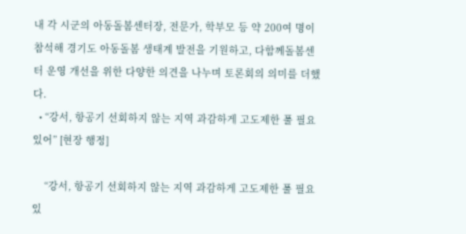내 각 시군의 아동돌봄센터장, 전문가, 학부모 등 약 200여 명이 참석해 경기도 아동돌봄 생태계 발전을 기원하고, 다함께돌봄센터 운영 개선을 위한 다양한 의견을 나누며 토론회의 의미를 더했다.
  • “강서, 항공기 선회하지 않는 지역 과감하게 고도제한 풀 필요 있어” [현장 행정]

    “강서, 항공기 선회하지 않는 지역 과감하게 고도제한 풀 필요 있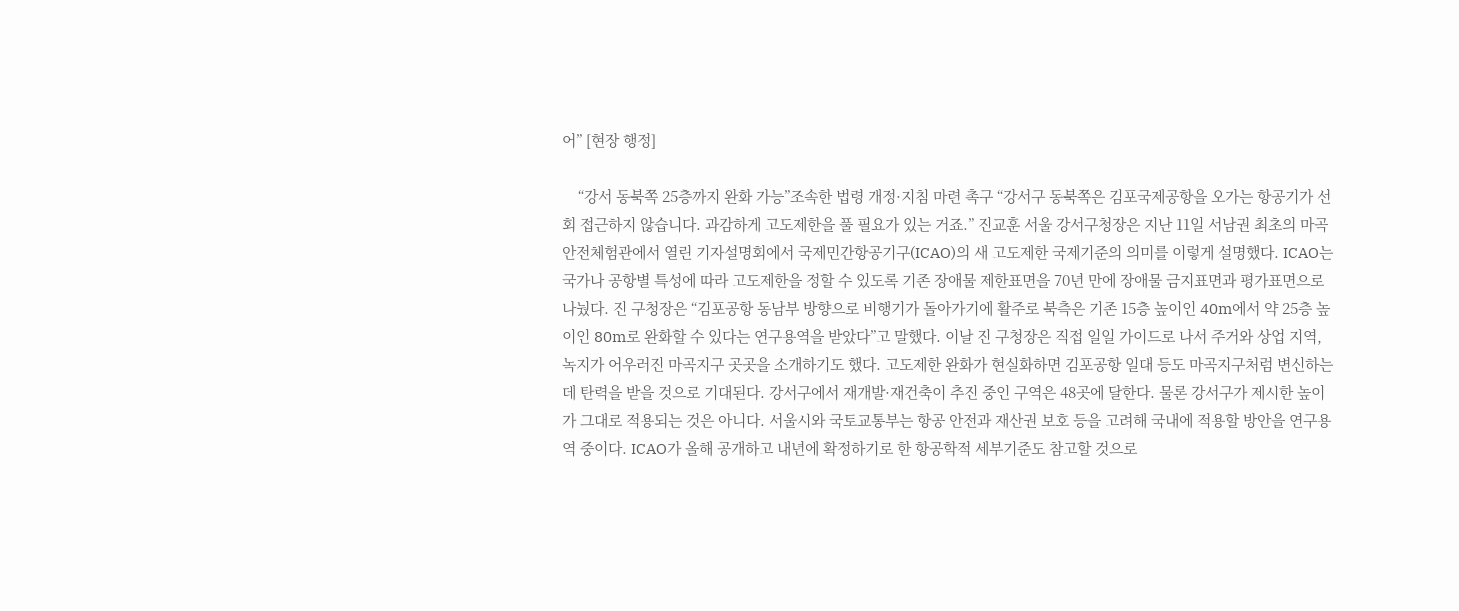어” [현장 행정]

    “강서 동북쪽 25층까지 완화 가능”조속한 법령 개정·지침 마련 촉구 “강서구 동북쪽은 김포국제공항을 오가는 항공기가 선회 접근하지 않습니다. 과감하게 고도제한을 풀 필요가 있는 거죠.” 진교훈 서울 강서구청장은 지난 11일 서남권 최초의 마곡안전체험관에서 열린 기자설명회에서 국제민간항공기구(ICAO)의 새 고도제한 국제기준의 의미를 이렇게 설명했다. ICAO는 국가나 공항별 특성에 따라 고도제한을 정할 수 있도록 기존 장애물 제한표면을 70년 만에 장애물 금지표면과 평가표면으로 나눴다. 진 구청장은 “김포공항 동남부 방향으로 비행기가 돌아가기에 활주로 북측은 기존 15층 높이인 40m에서 약 25층 높이인 80m로 완화할 수 있다는 연구용역을 받았다”고 말했다. 이날 진 구청장은 직접 일일 가이드로 나서 주거와 상업 지역, 녹지가 어우러진 마곡지구 곳곳을 소개하기도 했다. 고도제한 완화가 현실화하면 김포공항 일대 등도 마곡지구처럼 변신하는 데 탄력을 받을 것으로 기대된다. 강서구에서 재개발·재건축이 추진 중인 구역은 48곳에 달한다. 물론 강서구가 제시한 높이가 그대로 적용되는 것은 아니다. 서울시와 국토교통부는 항공 안전과 재산권 보호 등을 고려해 국내에 적용할 방안을 연구용역 중이다. ICAO가 올해 공개하고 내년에 확정하기로 한 항공학적 세부기준도 참고할 것으로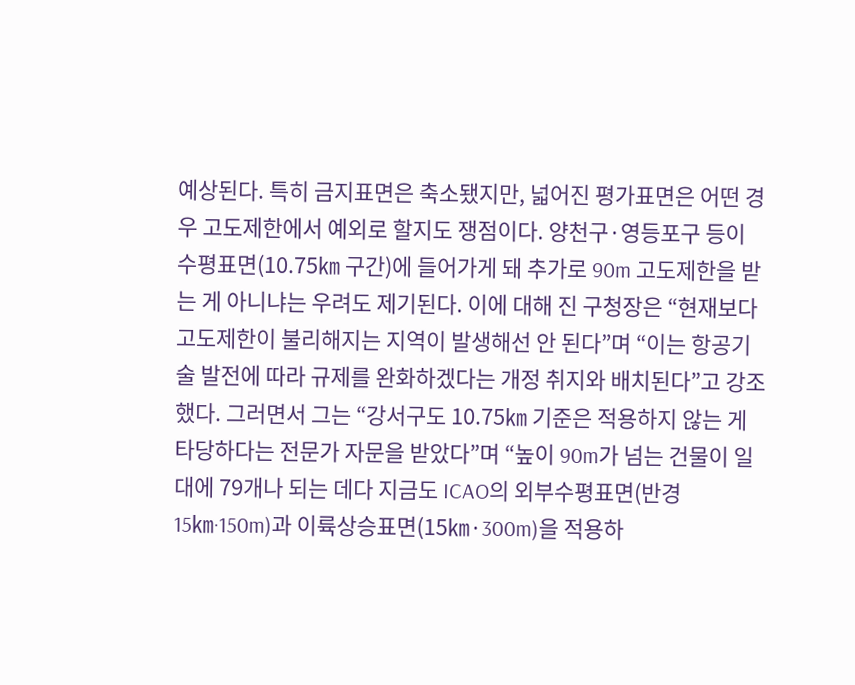예상된다. 특히 금지표면은 축소됐지만, 넓어진 평가표면은 어떤 경우 고도제한에서 예외로 할지도 쟁점이다. 양천구·영등포구 등이 수평표면(10.75㎞ 구간)에 들어가게 돼 추가로 90m 고도제한을 받는 게 아니냐는 우려도 제기된다. 이에 대해 진 구청장은 “현재보다 고도제한이 불리해지는 지역이 발생해선 안 된다”며 “이는 항공기술 발전에 따라 규제를 완화하겠다는 개정 취지와 배치된다”고 강조했다. 그러면서 그는 “강서구도 10.75㎞ 기준은 적용하지 않는 게 타당하다는 전문가 자문을 받았다”며 “높이 90m가 넘는 건물이 일대에 79개나 되는 데다 지금도 ICAO의 외부수평표면(반경15㎞·150m)과 이륙상승표면(15㎞·300m)을 적용하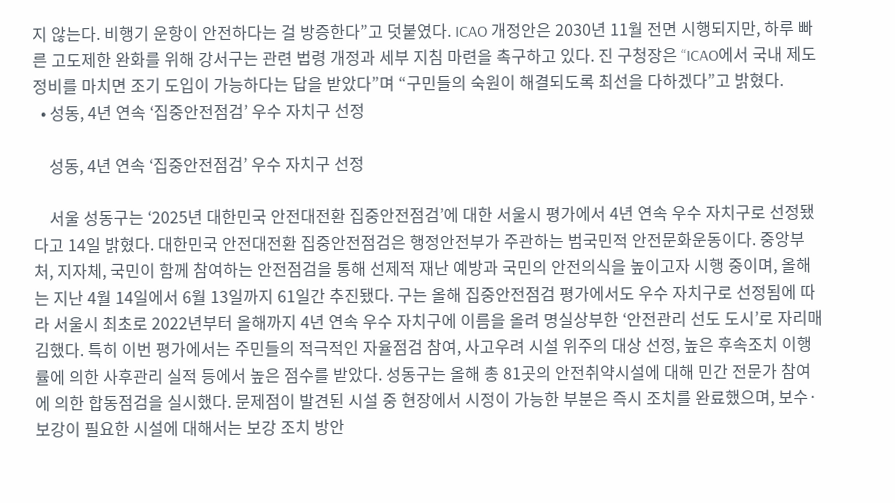지 않는다. 비행기 운항이 안전하다는 걸 방증한다”고 덧붙였다. ICAO 개정안은 2030년 11월 전면 시행되지만, 하루 빠른 고도제한 완화를 위해 강서구는 관련 법령 개정과 세부 지침 마련을 촉구하고 있다. 진 구청장은 “ICAO에서 국내 제도 정비를 마치면 조기 도입이 가능하다는 답을 받았다”며 “구민들의 숙원이 해결되도록 최선을 다하겠다”고 밝혔다.
  • 성동, 4년 연속 ‘집중안전점검’ 우수 자치구 선정

    성동, 4년 연속 ‘집중안전점검’ 우수 자치구 선정

    서울 성동구는 ‘2025년 대한민국 안전대전환 집중안전점검’에 대한 서울시 평가에서 4년 연속 우수 자치구로 선정됐다고 14일 밝혔다. 대한민국 안전대전환 집중안전점검은 행정안전부가 주관하는 범국민적 안전문화운동이다. 중앙부처, 지자체, 국민이 함께 참여하는 안전점검을 통해 선제적 재난 예방과 국민의 안전의식을 높이고자 시행 중이며, 올해는 지난 4월 14일에서 6월 13일까지 61일간 추진됐다. 구는 올해 집중안전점검 평가에서도 우수 자치구로 선정됨에 따라 서울시 최초로 2022년부터 올해까지 4년 연속 우수 자치구에 이름을 올려 명실상부한 ‘안전관리 선도 도시’로 자리매김했다. 특히 이번 평가에서는 주민들의 적극적인 자율점검 참여, 사고우려 시설 위주의 대상 선정, 높은 후속조치 이행률에 의한 사후관리 실적 등에서 높은 점수를 받았다. 성동구는 올해 총 81곳의 안전취약시설에 대해 민간 전문가 참여에 의한 합동점검을 실시했다. 문제점이 발견된 시설 중 현장에서 시정이 가능한 부분은 즉시 조치를 완료했으며, 보수·보강이 필요한 시설에 대해서는 보강 조치 방안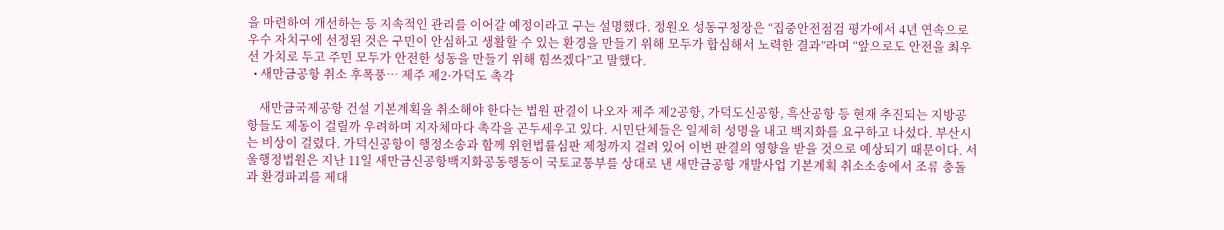을 마련하여 개선하는 등 지속적인 관리를 이어갈 예정이라고 구는 설명했다. 정원오 성동구청장은 “집중안전점검 평가에서 4년 연속으로 우수 자치구에 선정된 것은 구민이 안심하고 생활할 수 있는 환경을 만들기 위해 모두가 합심해서 노력한 결과”라며 “앞으로도 안전을 최우선 가치로 두고 주민 모두가 안전한 성동을 만들기 위해 힘쓰겠다”고 말했다.
  • 새만금공항 취소 후폭풍… 제주 제2·가덕도 촉각

    새만금국제공항 건설 기본계획을 취소해야 한다는 법원 판결이 나오자 제주 제2공항, 가덕도신공항, 흑산공항 등 현재 추진되는 지방공항들도 제동이 걸릴까 우려하며 지자체마다 촉각을 곤두세우고 있다. 시민단체들은 일제히 성명을 내고 백지화를 요구하고 나섰다. 부산시는 비상이 걸렸다. 가덕신공항이 행정소송과 함께 위헌법률심판 제청까지 걸려 있어 이번 판결의 영향을 받을 것으로 예상되기 때문이다. 서울행정법원은 지난 11일 새만금신공항백지화공동행동이 국토교통부를 상대로 낸 새만금공항 개발사업 기본계획 취소소송에서 조류 충돌과 환경파괴를 제대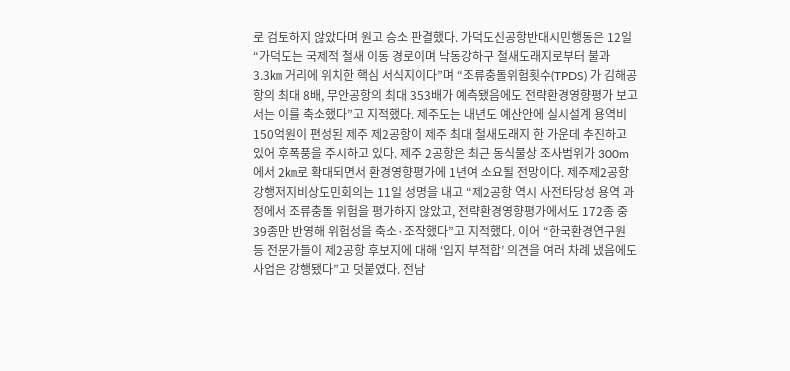로 검토하지 않았다며 원고 승소 판결했다. 가덕도신공항반대시민행동은 12일 “가덕도는 국제적 철새 이동 경로이며 낙동강하구 철새도래지로부터 불과 3.3㎞ 거리에 위치한 핵심 서식지이다”며 “조류충돌위험횟수(TPDS) 가 김해공항의 최대 8배, 무안공항의 최대 353배가 예측됐음에도 전략환경영향평가 보고서는 이를 축소했다”고 지적했다. 제주도는 내년도 예산안에 실시설계 용역비 150억원이 편성된 제주 제2공항이 제주 최대 철새도래지 한 가운데 추진하고 있어 후폭풍을 주시하고 있다. 제주 2공항은 최근 동식물상 조사범위가 300m에서 2㎞로 확대되면서 환경영향평가에 1년여 소요될 전망이다. 제주제2공항강행저지비상도민회의는 11일 성명을 내고 “제2공항 역시 사전타당성 용역 과정에서 조류충돌 위험을 평가하지 않았고, 전략환경영향평가에서도 172종 중 39종만 반영해 위험성을 축소·조작했다”고 지적했다. 이어 “한국환경연구원 등 전문가들이 제2공항 후보지에 대해 ‘입지 부적합’ 의견을 여러 차례 냈음에도 사업은 강행됐다”고 덧붙였다. 전남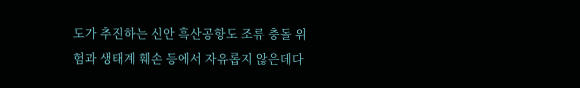도가 추진하는 신안 흑산공항도 조류 충돌 위험과 생태계 훼손 등에서 자유롭지 않은데다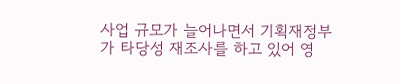사업 규모가 늘어나면서 기획재정부가 타당성 재조사를 하고 있어 영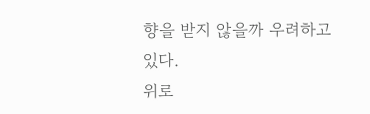향을 받지 않을까 우려하고 있다.
위로